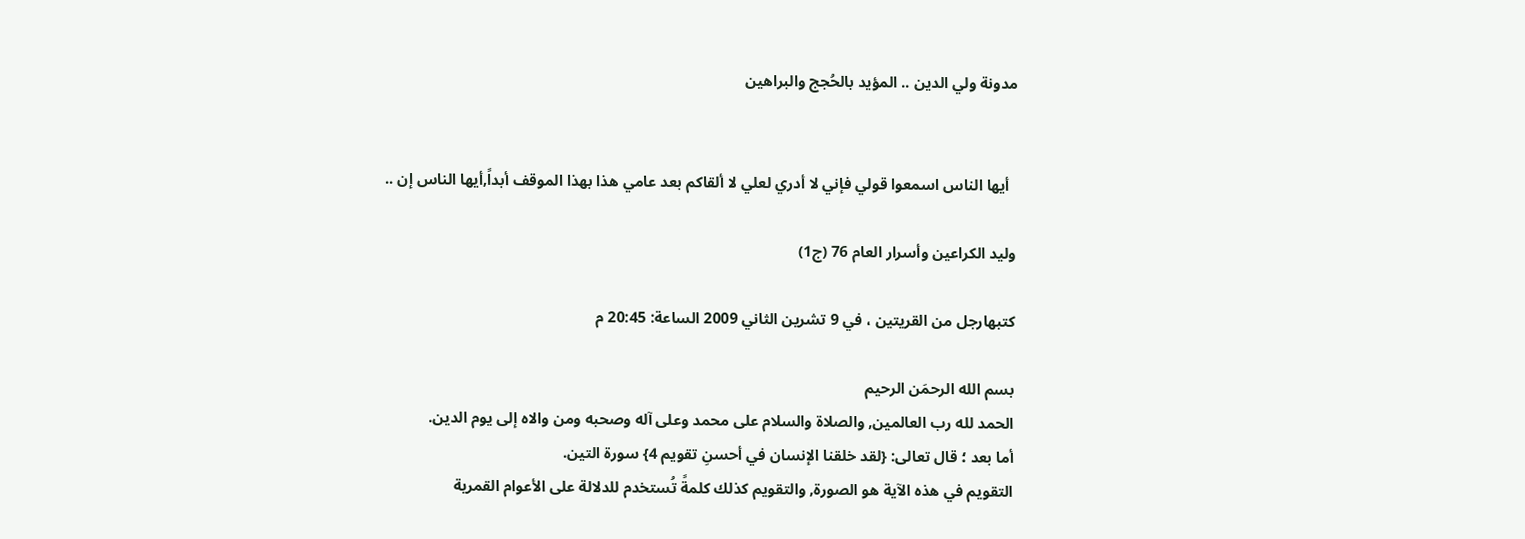مدونة ولي الدين .. المؤيد بالحُجج والبراهين


  أيها الناس اسمعوا قولي فإني لا أدري لعلي لا ألقاكم بعد عامي هذا بهذا الموقف أبداً,أيها الناس إن ..

وليد الكراعين وأسرار العام 76 (ج1)

كتبهارجل من القريتين ، في 9 تشرين الثاني 2009 الساعة: 20:45 م

بسم الله الرحمَن الرحيم
الحمد لله رب العالمين, والصلاة والسلام على محمد وعلى آله وصحبه ومن والاه إلى يوم الدين.
أما بعد ؛ قال تعالى: {لقد خلقنا الإنسان في أحسنِ تقويم 4} سورة التين.
التقويم في هذه الآية هو الصورة, والتقويم كذلك كلمةً تُستخدم للدلالة على الأعوام القمرية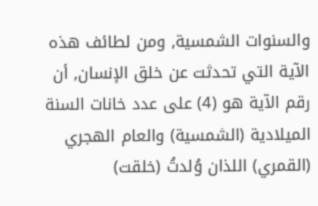والسنوات الشمسية, ومن لطائف هذه الآية التي تحدثت عن خلق الإنسان, أن رقم الآية هو (4) على عدد خانات السنة الميلادية (الشمسية) والعام الهجري (القمري) اللذان وُلدتُ (خلقت)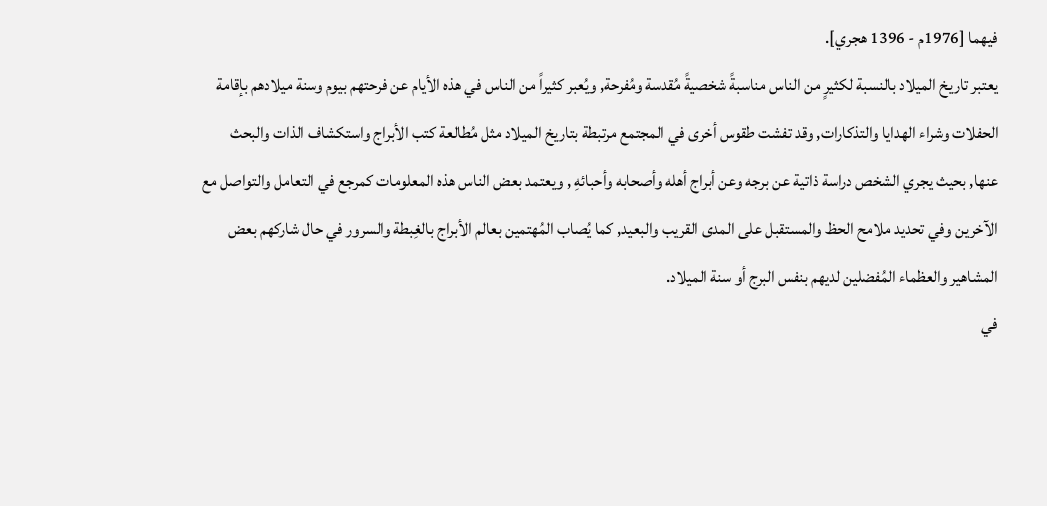فيهما [1976م - 1396 هجري].
يعتبر تاريخ الميلاد بالنسبة لكثيرٍ من الناس مناسبةً شخصيةً مُقدسة ومُفرحة, ويُعبر كثيراً من الناس في هذه الأيام عن فرحتهم بيوم وسنة ميلادهم بإقامة الحفلات وشراء الهدايا والتذكارات, وقد تفشت طقوس أخرى في المجتمع مرتبطة بتاريخ الميلاد مثل مُطالعة كتب الأبراج واستكشاف الذات والبحث عنها, بحيث يجري الشخص دراسة ذاتية عن برجه وعن أبراج أهله وأصحابه وأحبائهِ , ويعتمد بعض الناس هذه المعلومات كمرجع في التعامل والتواصل مع الآخرين وفي تحديد ملامح الحظ والمستقبل على المدى القريب والبعيد, كما يُصاب المُهتمين بعالم الأبراج بالغِبطة والسرور في حال شاركهم بعض المشاهير والعظماء المُفضلين لديهم بنفس البرج أو سنة الميلاد.
في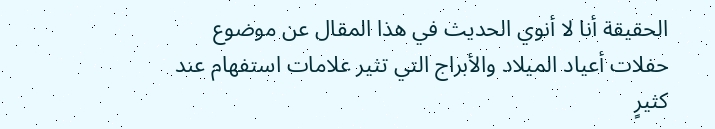الحقيقة أنا لا أنوي الحديث في هذا المقال عن موضوع حفلات أعياد الميلاد والأبراج التي تثير علامات استفهام عند كثيرٍ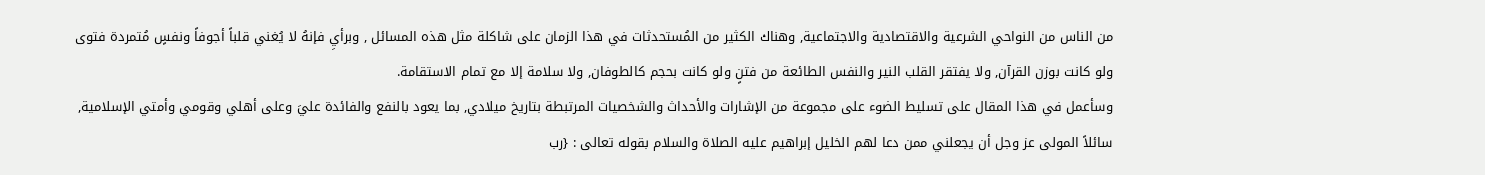من الناس من النواحي الشرعية والاقتصادية والاجتماعية, وهناك الكثير من المُستحدثات في هذا الزمان على شاكلة مثل هذه المسائل , وبرأيِ فإنهُ لا يُغني قلباً أجوفاً ونفسٍ مُتمردة فتوى ولو كانت بوزن القرآن, ولا يفتقر القلب النير والنفس الطائعة من فتنٍ ولو كانت بحجم كالطوفان, ولا سلامة إلا مع تمام الاستقامة.
وسأعمل في هذا المقال على تسليط الضوء على مجموعة من الإشارات والأحداث والشخصيات المرتبطة بتاريخ ميلادي, بما يعود بالنفع والفائدة عليَ وعلى أهلي وقومي وأمتي الإسلامية, سائلاً المولى عز وجل أن يجعلني ممن دعا لهم الخليل إبراهيم عليه الصلاة والسلام بقوله تعالى : {رب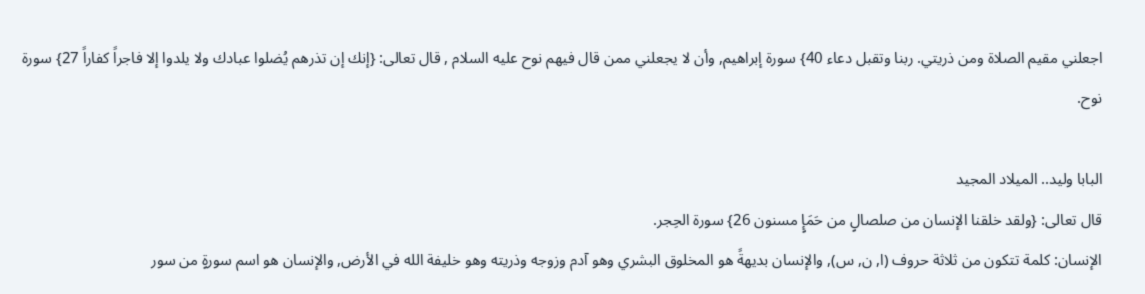اجعلني مقيم الصلاة ومن ذريتي. ربنا وتقبل دعاء 40} سورة إبراهيم, وأن لا يجعلني ممن قال فيهم نوح عليه السلام , قال تعالى: {إنك إن تذرهم يُضلوا عبادك ولا يلدوا إلا فاجراً كفاراً 27} سورة نوح.

البابا وليد.. الميلاد المجيد
قال تعالى: {ولقد خلقنا الإنسان من صلصالٍ من حَمَإٍ مسنون 26} سورة الحِجر.
الإنسان: كلمة تتكون من ثلاثة حروف (ا, ن, س), والإنسان بديهةً هو المخلوق البشري وهو آدم وزوجه وذريته وهو خليفة الله في الأرض, والإنسان هو اسم سورةٍ من سور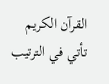القرآن الكريم تأتي في الترتيب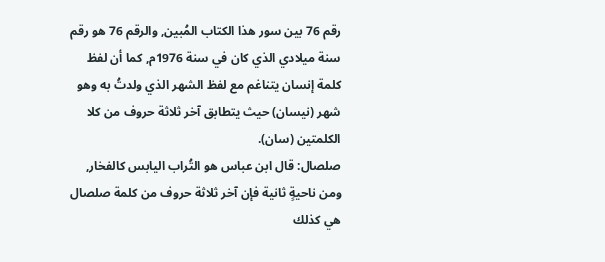رقم 76 بين سور هذا الكتاب المُبين, والرقم 76 هو رقم سنة ميلادي الذي كان في سنة 1976م, كما أن لفظ كلمة إنسان يتناغم مع لفظ الشهر الذي ولدتُ به وهو شهر (نيسان) حيث يتطابق آخر ثلاثة حروف من كلا الكلمتين (سان).
صلصال: قال ابن عباس هو التُراب اليابس كالفخار, ومن ناحيةٍ ثانية فإن آخر ثلاثة حروف من كلمة صلصال هي كذلك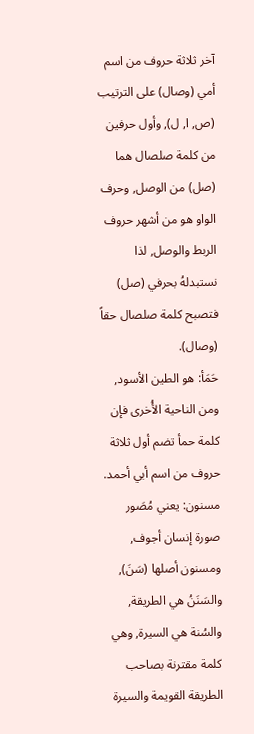آخر ثلاثة حروف من اسم أمي (وصال) على الترتيب (ص, ا, ل), وأول حرفين من كلمة صلصال هما (صل) من الوصل, وحرف الواو هو من أشهر حروف الربط والوصل, لذا نستبدلهُ بحرفي (صل) فتصبح كلمة صلصال حقاً (وصال).
حَمَأ: هو الطين الأسود, ومن الناحية الأُخرى فإن كلمة حمأ تضم أول ثلاثة حروف من اسم أبي أحمد.
مسنون: يعني مُصَور صورة إنسان أجوف, ومسنون أصلها (سَنَ), والسَنَنُ هي الطريقة, والسُنة هي السيرة, وهي كلمة مقترنة بصاحب الطريقة القويمة والسيرة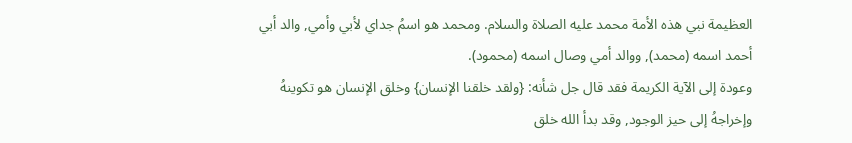العظيمة نبي هذه الأمة محمد عليه الصلاة والسلام. ومحمد هو اسمُ جداي لأبي وأمي, والد أبي أحمد اسمه (محمد), ووالد أمي وصال اسمه (محمود).
وعودة إلى الآية الكريمة فقد قال جل شأنه: {ولقد خلقنا الإنسان} وخلق الإنسان هو تكوينهُ وإخراجهُ إلى حيز الوجود, وقد بدأ الله خلق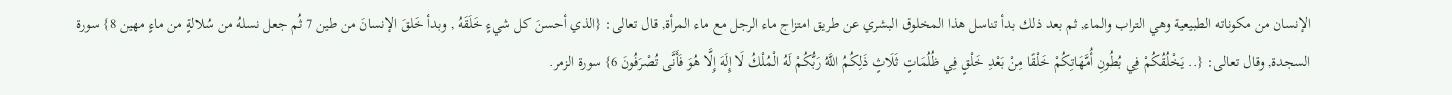الإنسان من مكوناته الطبيعية وهي التراب والماء, ثم بعد ذلك بدأ تناسل هذا المخلوق البشري عن طريق امتزاج ماء الرجل مع ماء المرأة, قال تعالى: {الذي أحسنَ كل شيءٍ خَلَقَهُ , وبدأ خَلقَ الإنسانَ من طين 7 ثُم جعل نسلهُ من سُلالةٍ من ماءٍ مهين 8} سورة السجدة, وقال تعالى: {.. يَخْلُقُكُمْ فِي بُطُونِ أُمَّهَاتِكُمْ خَلْقًا مِنْ بَعْدِ خَلْقٍ فِي ظُلُمَاتٍ ثَلَاثٍ ذَلِكُمُ اللَّهُ رَبُّكُمْ لَهُ الْمُلْكُ لَا إِلَهَ إِلَّا هُوَ فَأَنَّى تُصْرَفُونَ 6} سورة الزمر.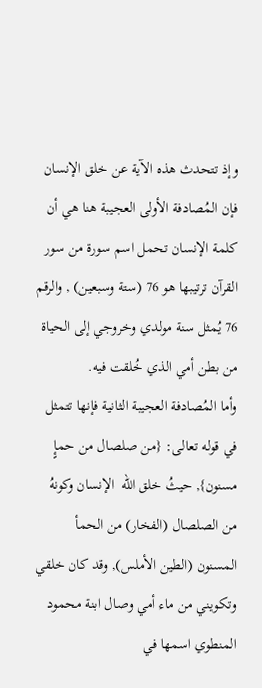وإذ تتحدث هذه الآية عن خلق الإنسان فإن المُصادفة الأولى العجيبة هنا هي أن كلمة الإنسان تحمل اسم سورة من سور القرآن ترتيبها هو 76 (ستة وسبعين) , والرقم 76 يُمثل سنة مولدي وخروجي إلى الحياة من بطن أمي الذي خُلقت فيه.
وأما المُصادفة العجيبة الثانية فإنها تتمثل في قوله تعالى: {من صلصال من حمإٍ مسنون}, حيثُ خلق الله  الإنسان وكونهُ من الصلصال (الفخار) من الحمأ المسنون (الطين الأملس), وقد كان خلقي وتكويني من ماء أمي وصال ابنة محمود المنطوي اسمها في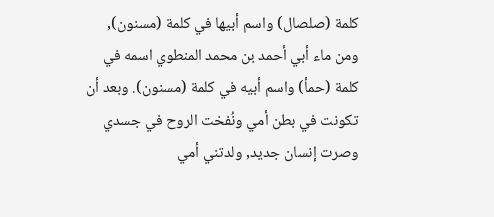كلمة (صلصال) واسم أبيها في كلمة (مسنون), ومن ماء أبي أحمد بن محمد المنطوي اسمه في كلمة (حمأ) واسم أبيه في كلمة (مسنون). وبعد أن تكونت في بطن أمي ونُفخت الروح في جسدي وصرت إنسان جديد, ولدتني أمي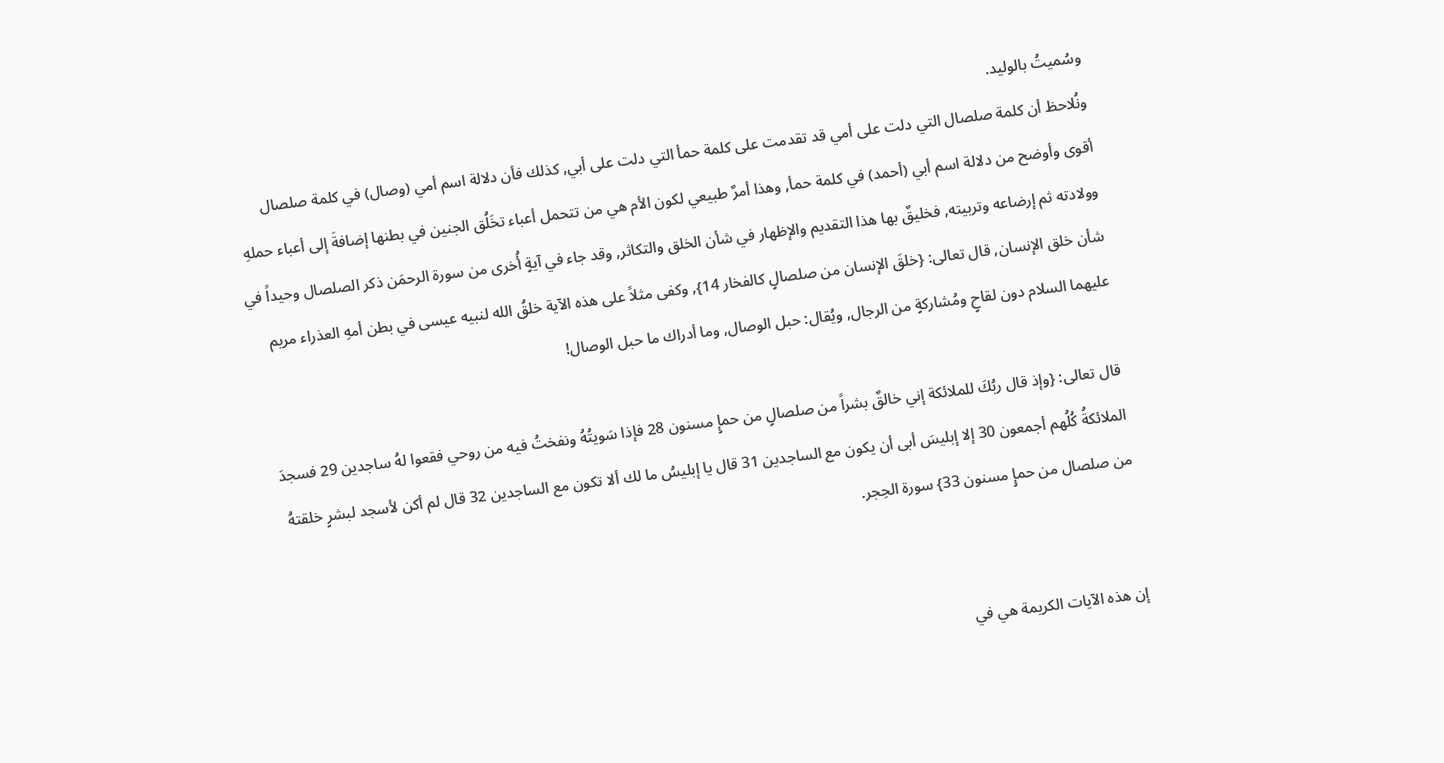وسُميتُ بالوليد.
ونُلاحظ أن كلمة صلصال التي دلت على أمي قد تقدمت على كلمة حمأ التي دلت على أبي, كذلك فأن دلالة اسم أمي (وصال) في كلمة صلصال أقوى وأوضح من دلالة اسم أبي (أحمد) في كلمة حمأ, وهذا أمرٌ طبيعي لكون الأم هي من تتحمل أعباء تخَلُق الجنين في بطنها إضافةَ إلى أعباء حملهِ وولادته ثم إرضاعه وتربيته, فخليقٌ بها هذا التقديم والإظهار في شأن الخلق والتكاثر, وقد جاء في آيةٍ أُخرى من سورة الرحمَن ذكر الصلصال وحيداً في شأن خلق الإنسان, قال تعالى: {خلقَ الإنسان من صلصالٍ كالفخار 14}, وكفى مثلاً على هذه الآية خلقُ الله لنبيه عيسى في بطن أمهِ العذراء مريم عليهما السلام دون لقاحٍ ومُشاركةٍ من الرجال, ويُقال: حبل الوصال, وما أدراك ما حبل الوصال!

قال تعالى: {وإذ قال ربُكَ للملائكة إني خالقٌ بشراً من صلصالٍ من حمإٍ مسنون 28 فإذا سَويتُهُ ونفختُ فيه من روحي فقعوا لهُ ساجدين 29 فسجدَ الملائكةُ كُلُهم أجمعون 30 إلا إبليسَ أبى أن يكون مع الساجدين 31 قال يا إبليسُ ما لك ألا تكون مع الساجدين 32 قال لم أكن لأسجد لبشرٍ خلقتهُ من صلصال من حمإٍ مسنون 33} سورة الحِجر.


إن هذه الآيات الكريمة هي في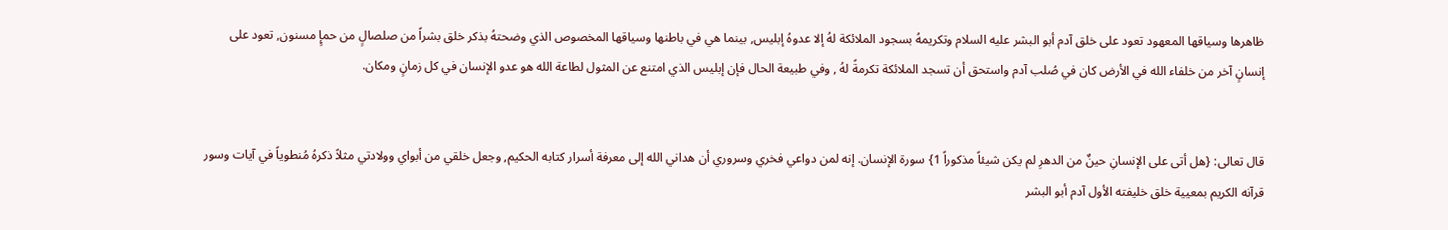ظاهرها وسياقها المعهود تعود على خلق آدم أبو البشر عليه السلام وتكريمهُ بسجود الملائكة لهُ إلا عدوهُ إبليس, بينما هي في باطنها وسياقها المخصوص الذي وضحتهُ بذكر خلق بشراً من صلصالٍ من حمإٍ مسنون, تعود على إنسانٍ آخر من خلفاء الله في الأرض كان في صُلب آدم واستحق أن تسجد الملائكة تكرمةً لهُ , وفي طبيعة الحال فإن إبليس الذي امتنع عن المثول لطاعة الله هو عدو الإنسان في كل زمانٍ ومكان.


قال تعالى: {هل أتى على الإنسانِ حينٌ من الدهرِ لم يكن شيئاً مذكوراً 1} سورة الإنسان. إنه لمن دواعي فخري وسروري أن هداني الله إلى معرفة أسرار كتابه الحكيم, وجعل خلقي من أبواي وولادتي مثلاً ذكرهُ مُنطوياً في آيات وسور قرآنه الكريم بمعيية خلق خليفته الأول آدم أبو البشر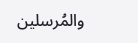والمُرسلين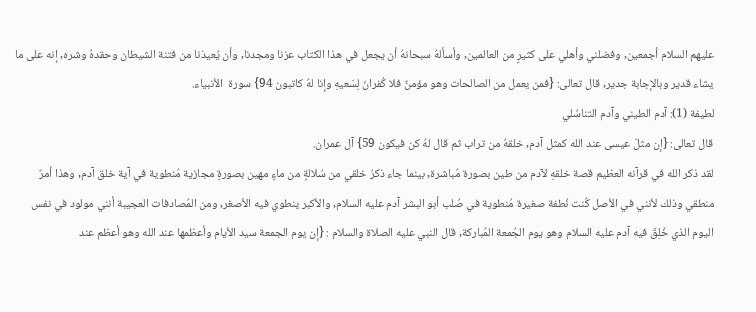عليهم السلام أجمعين, وفضلني وأهلي على كثيرٍ من العالمين, وأسألهُ سبحانهُ أن يجعل في هذا الكتاب عزنا ومجدنا, وأن يُعيذنا من فتنة الشيطان وحقدهُ وشره, إنه على ما يشاء قدير وبالإجابة جدير, قال تعالى: {فمن يعمل من الصالحات وهو مؤمنٌ فلا كُفرانَ لِسَعيهِ وإنا لهُ كاتبون 94} سورة  الأنبياء.
لطيفة (1): آدم الطيني وآدم التناسُلي
قال تعالى: {إن مثلَ عيسى عند الله كمثل آدم, خلقهُ من تراب ثم قال لهُ كن فيكون 59} آل عمران.
لقد ذكر الله في قرآنه العظيم قصة خلقهِ لآدم من طين بصورة مُباشرة, بينما جاء ذكرُ خلقي من سُلالةٍ من ماءٍ مهين بصورةٍ مجازية مُنطوية في آية خلق آدم, وهذا أمرٌ منطقي وذلك لأنني في الأصل كُنت نُطفة صغيرة مُنطوية في صُلب أبو البشر آدم عليه السلام, والأكبر ينطوي فيه الأصغر, ومن المُصادفات العجيبة أنني مولود في نفس اليوم الذي خُلِقَ فيه آدم عليه السلام وهو يوم الجُمعة المُباركة, قال النبي عليه الصلاة والسلام : {إن يوم الجمعة سيد الأيام وأعظمها عند الله وهو أعظم عند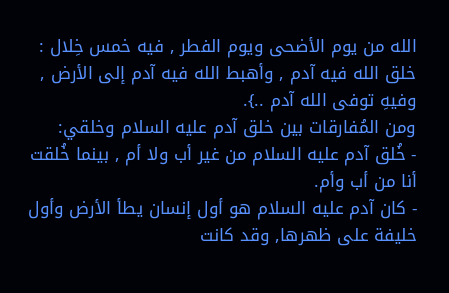الله من يوم الأضحى ويوم الفطر , فيه خمس خِلال : خلق الله فيه آدم , وأهبط الله فيه آدم إلى الأرض , وفيهِ توفى الله آدم ..}.
ومن المُفارقات بين خلق آدم عليه السلام وخلقي:
- خُلق آدم عليه السلام من غير أب ولا أم , بينما خُلقت أنا من أب وأم.
- كان آدم عليه السلام هو أول إنسان يطأ الأرض وأول خليفة على ظهرها, وقد كانت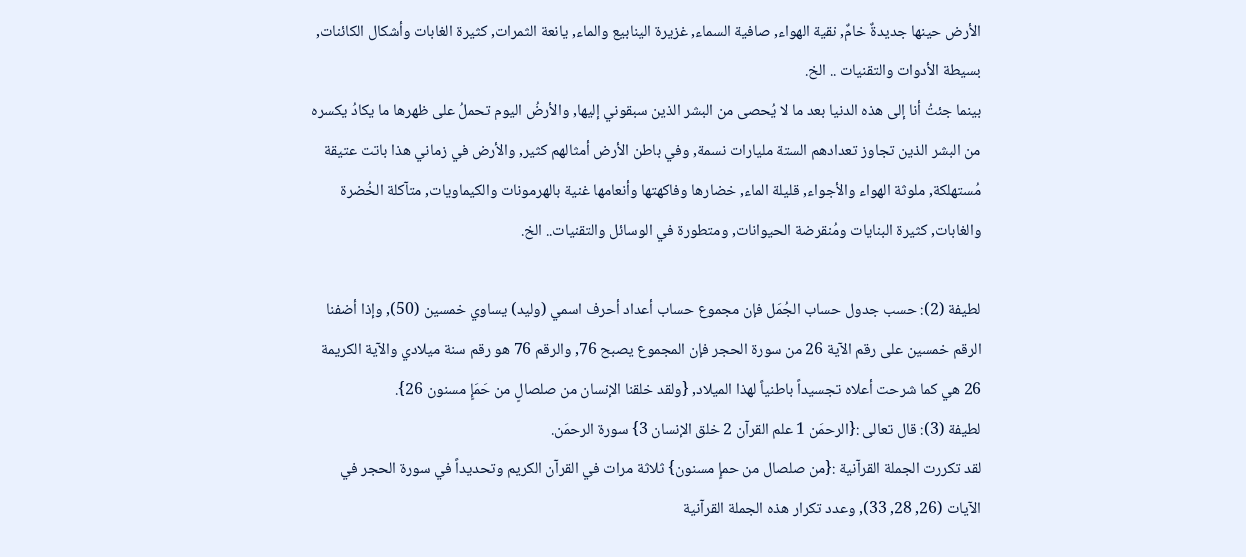الأرض حينها جديدةٌ خامٌ, نقية الهواء, صافية السماء, غزيرة الينابيع والماء, يانعة الثمرات, كثيرة الغابات وأشكال الكائنات, بسيطة الأدوات والتقنيات .. الخ.
بينما جئتُ أنا إلى هذه الدنيا بعد ما لا يُحصى من البشر الذين سبقوني إليها, والأرضُ اليوم تحملُ على ظهرها ما يكادُ يكسره من البشر الذين تجاوز تعدادهم الستة مليارات نسمة, وفي باطن الأرض أمثالهم كثير, والأرض في زماني هذا باتت عتيقة مُستهلكة, ملوثة الهواء والأجواء, قليلة الماء, خضارها وفاكهتها وأنعامها غنية بالهرمونات والكيماويات, متآكلة الخُضرة والغابات, كثيرة البنايات ومُنقرضة الحيوانات, ومتطورة في الوسائل والتقنيات.. الخ.

لطيفة (2): حسب جدول حساب الجُمَل فإن مجموع حساب أعداد أحرف اسمي (وليد) يساوي خمسين (50), وإذا أضفنا الرقم خمسين على رقم الآية 26 من سورة الحجر فإن المجموع يصبح 76, والرقم 76 هو رقم سنة ميلادي والآية الكريمة 26 هي كما شرحت أعلاه تجسيداً باطنياً لهذا الميلاد, {ولقد خلقنا الإنسان من صلصالٍ من حَمَإٍ مسنون 26}.
لطيفة (3): قال تعالى :{الرحمَن 1 علم القرآن 2 خلق الإنسان 3} سورة الرحمَن.
لقد تكررت الجملة القرآنية :{من صلصال من حمإٍ مسنون} ثلاثة مرات في القرآن الكريم وتحديداً في سورة الحجر في الآيات (26, 28, 33), وعدد تكرار هذه الجملة القرآنية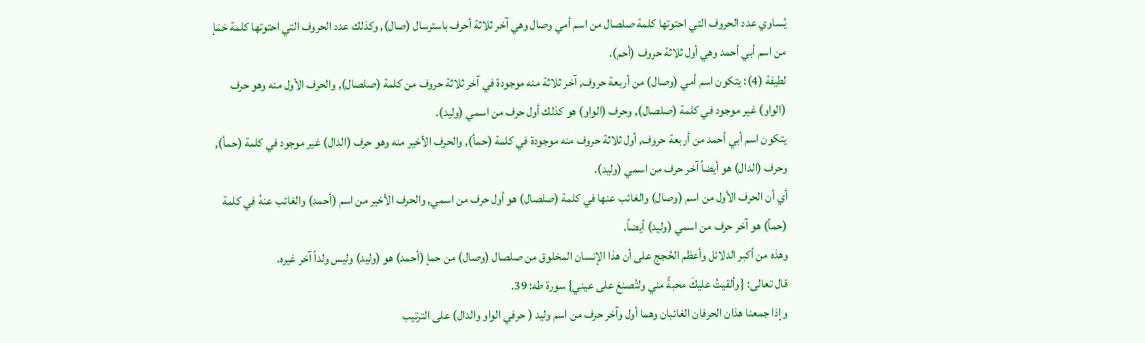يُساوي عدد الحروف التي احتوتها كلمة صلصال من اسم أمي وصال وهي آخر ثلاثة أحرف باسترسال (صال), وكذلك عدد الحروف التي احتوتها كلمة حَمَإ من اسم أبي أحمد وهي أول ثلاثة حروف (أحم).
لطيفة (4): يتكون اسم أمي (وصال) من أربعة حروف, آخر ثلاثة منه موجودة في آخر ثلاثة حروف من كلمة (صلصال), والحرف الأول منه وهو حرف (الواو) غير موجود في كلمة (صلصال), وحرف (الواو) هو كذلك أول حرف من اسمي (وليد).
يتكون اسم أبي أحمد من أربعة حروف, أول ثلاثة حروف منه موجودة في كلمة (حمأ), والحرف الأخير منه وهو حرف (الدال) غير موجود في كلمة (حمأ), وحرف (الدال) هو أيضاً آخر حرف من اسمي (وليد).
أي أن الحرف الأول من اسم (وصال) والغائب عنها في كلمة (صلصال) هو أول حرف من اسمي, والحرف الأخير من اسم (أحمد) والغائب عنهُ في كلمة (حمأ) هو آخر حرف من اسمي (وليد) أيضاً.
وهذه من أكبر الدلائل وأعظم الحُجج على أن هذا الإنسان المخلوق من صلصال (وصال) من حمإ (أحمد) هو (وليد) وليس ولداً آخر غيره.
قال تعالى: {وألقيتُ عليكَ محبةً مني ولتُصنعَ على عيني} سورة طه: 39.
وإذا جمعنا هذان الحرفان الغائبان وهما أول وآخر حرف من اسم وليد ( حرفي الواو والدال) على الترتيب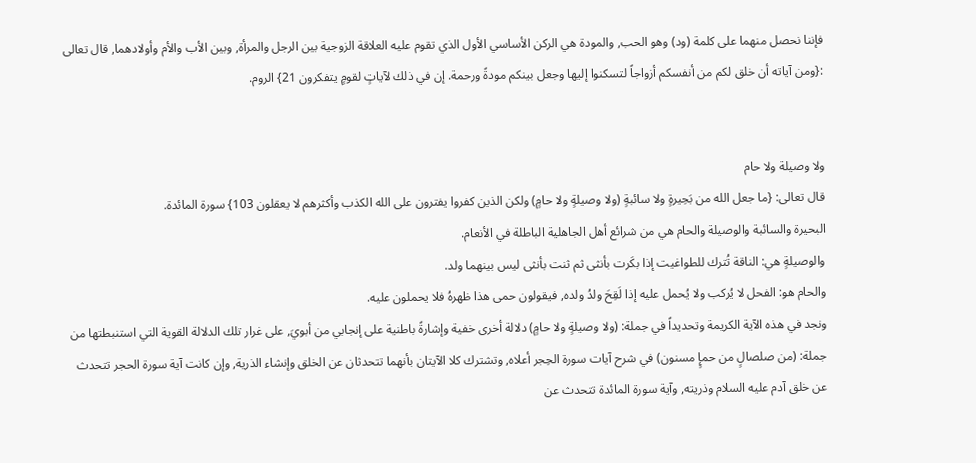فإننا نحصل منهما على كلمة (ود) وهو الحب, والمودة هي الركن الأساسي الأول الذي تقوم عليه العلاقة الزوجية بين الرجل والمرأة, وبين الأب والأم وأولادهما, قال تعالى :{ومن آياته أن خلق لكم من أنفسكم أزواجاً لتسكنوا إليها وجعل بينكم مودةً ورحمة. إن في ذلك لآياتٍ لقومٍ يتفكرون 21} الروم.


ولا وصيلة ولا حام
قال تعالى: {ما جعل الله من بَحِيرةٍ ولا سائبةٍ (ولا وصيلةٍ ولا حامٍ) ولكن الذين كفروا يفترون على الله الكذب وأكثرهم لا يعقلون 103} سورة المائدة.
البحيرة والسائبة والوصيلة والحام هي من شرائع أهل الجاهلية الباطلة في الأنعام.
والوصيلةٍ هي: الناقة تُترك للطواغيت إذا بكَرت بأنثى ثم ثنت بأنثى ليس بينهما ولد.
والحام هو: الفحل لا يُركب ولا يُحمل عليه إذا لَقِحَ ولدُ ولده, فيقولون حمى هذا ظهرهُ فلا يحملون عليه.
ونجد في هذه الآية الكريمة وتحديداً في جملة: (ولا وصيلةٍ ولا حامٍ) دلالة أخرى خفية وإشارةً باطنية على إنجابي من أبويَ, على غرار تلك الدلالة القوية التي استنبطتها من جملة: (من صلصالٍ من حمإٍ مسنون) في شرح آيات سورة الحِجر أعلاه, وتشترك كلا الآيتان بأنهما تتحدثان عن الخلق وإنشاء الذرية, وإن كانت آية سورة الحجر تتحدث عن خلق آدم عليه السلام وذريته, وآية سورة المائدة تتحدث عن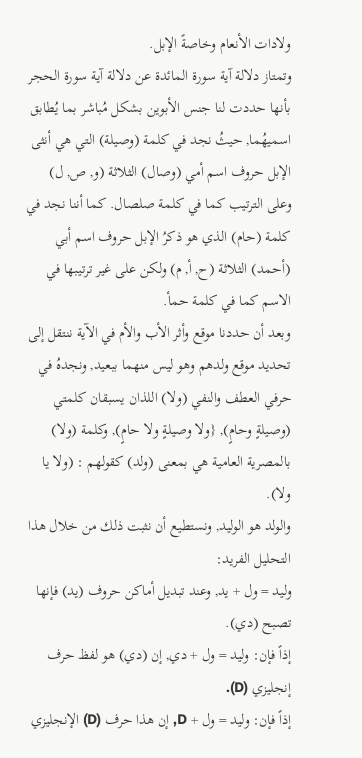ولادات الأنعام وخاصةً الإبل.
وتمتاز دلالة آية سورة المائدة عن دلالة آية سورة الحجر بأنها حددت لنا جنس الأبوين بشكل مُباشر بما يُطابق اسميهُما, حيثُ نجد في كلمة (وصيلة) التي هي أنثى الإبل حروف اسم أمي (وصال) الثلاثة (و, ص, ل) وعلى الترتيب كما في كلمة صلصال. كما أننا نجد في كلمة (حام) الذي هو ذكرُ الإبل حروف اسم أبي (أحمد) الثلاثة (ح, أ, م) ولكن على غير ترتيبها في الاسم كما في كلمة حمأ.
وبعد أن حددنا موقع وأثر الأب والأم في الآية ننتقل إلى تحديد موقع ولدهم وهو ليس منهما ببعيد, ونجدهُ في حرفي العطف والنفي (ولا) اللذان يسبقان كلمتي (وصيلةٍ وحامٍ), {ولا وصيلةٍ ولا حامٍ), وكلمة (ولا) بالمصرية العامية هي بمعنى (ولد) كقولهم : (ولا يا ولا).
والولد هو الوليد, ونستطيع أن نثبت ذلك من خلال هذا التحليل الفريد:
وليد = ول + يد, وعند تبديل أماكن حروف (يد) فإنها تصبح (دي).
إذاً فإن: وليد = ول + دي, إن (دي) هو لفظ حرف إنجليزي (D).
إذاً فإن: وليد = ول + D, إن هذا حرف (D) الإنجليزي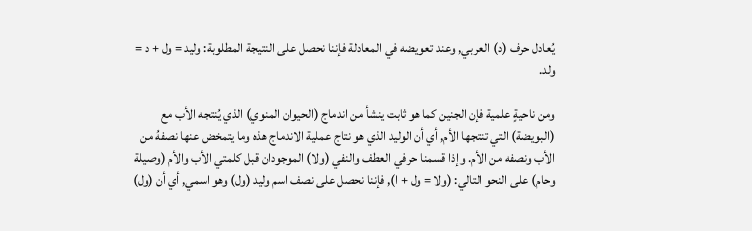يُعادل حرف (د) العربي, وعند تعويضه في المعادلة فإننا نحصل على النتيجة المطلوبة: وليد = ول + د = ولد.

ومن ناحيةٍ علمية فإن الجنين كما هو ثابت ينشأ من اندماج (الحيوان المنوي) الذي يُنتجه الأب مع (البويضة) التي تنتجها الأم, أي أن الوليد الذي هو نتاج عملية الاندماج هذه وما يتمخض عنها نصفهُ من الأب ونصفه من الأم. وإذا قسمنا حرفي العطف والنفي (ولا) الموجودان قبل كلمتي الأب والأم (وصيلة وحام) على النحو التالي: (ولا = ول + ا), فإننا نحصل على نصف اسم وليد (ول) وهو اسمي, أي أن (ول)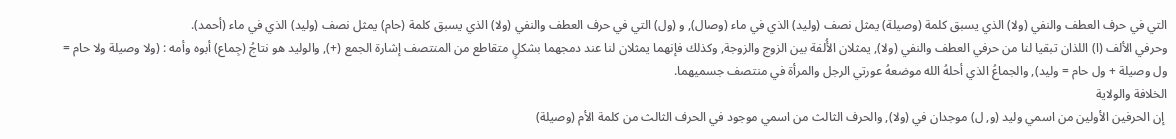التي في حرف العطف والنفي (ولا) الذي يسبق كلمة (وصيلة) يمثل نصف (وليد) الذي في ماء (وصال), و (ول) التي في حرف العطف والنفي (ولا) الذي يسبق كلمة (حام) يمثل نصف (وليد) الذي في ماء (أحمد).
وحرفي الألف (ا) اللذان تبقيا لنا من حرفي العطف والنفي (ولا), يمثلان الأُلفة بين الزوج والزوجة, وكذلك فإنهما يمثلان لنا عند دمجهما بشكلٍ متقاطع من المنتصف إشارة الجمع (+), والوليد هو نتاجُ (جِماع) أبوه وأمه : (ولا وصيلة ولا حام = ول وصيلة + ول حام = وليد), والجماعُ الذي أحلهُ الله موضعهُ عورتي الرجل والمرأة في منتصف جسميهما.
الخلافة والولاية
 إن الحرفين الأولين من اسمي وليد (و, ل) موجدان في (ولا), والحرف الثالث من اسمي موجود في الحرف الثالث من كلمة الأم (وصيلة)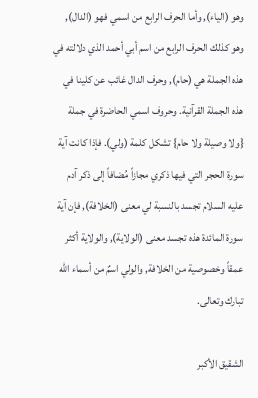وهو (الياء), وأما الحرف الرابع من اسمي فهو (الدال), وهو كذلك الحرف الرابع من اسم أبي أحمد الذي دلالته في هذه الجملة هي (حام), وحرف الدال غائب عن كلينا في هذه الجملة القرآنية. وحروف اسمي الحاضرة في جملة {ولا وصيلة ولا حام} تشكل كلمة (ولي). فإذا كانت آية سورة الحجر التي فيها ذكري مجازاً مُضافاً إلى ذكر آدم عليه السلام تجسد بالنسبة لي معنى (الخلافة), فإن آية سورة المائدة هذه تجسد معنى (الولاية), والولاية أكثر عمقاً وخصوصية من الخلافة, والولي اسمٌ من أسماء الله تبارك وتعالى.

الشقيق الأكبر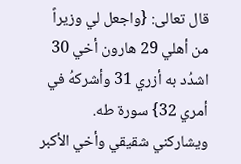قال تعالى: {واجعل لي وزيراً من أهلي 29 هارون أخي 30 اشدُد به أزري 31 وأشركهُ في أمري 32} سورة طه.
ويشاركني شقيقي وأخي الأكبر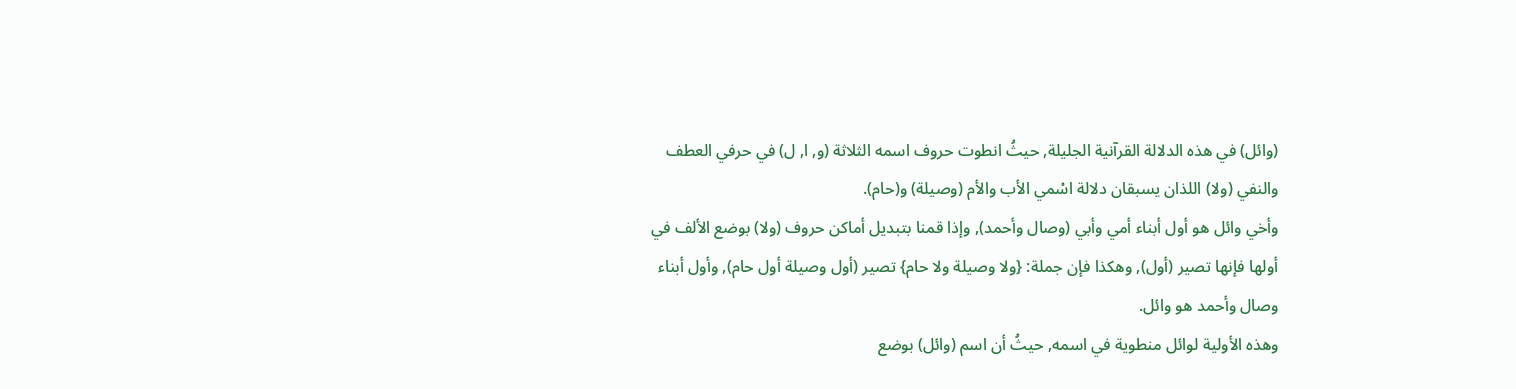(وائل) في هذه الدلالة القرآنية الجليلة, حيثُ انطوت حروف اسمه الثلاثة (و, ا, ل) في حرفي العطف والنفي (ولا) اللذان يسبقان دلالة اسْمي الأب والأم (وصيلة) و(حام).
وأخي وائل هو أول أبناء أمي وأبي (وصال وأحمد), وإذا قمنا بتبديل أماكن حروف (ولا) بوضع الألف في أولها فإنها تصير (أول), وهكذا فإن جملة: {ولا وصيلة ولا حام} تصير (أول وصيلة أول حام), وأول أبناء وصال وأحمد هو وائل.
وهذه الأولية لوائل منطوية في اسمه, حيثُ أن اسم (وائل) بوضع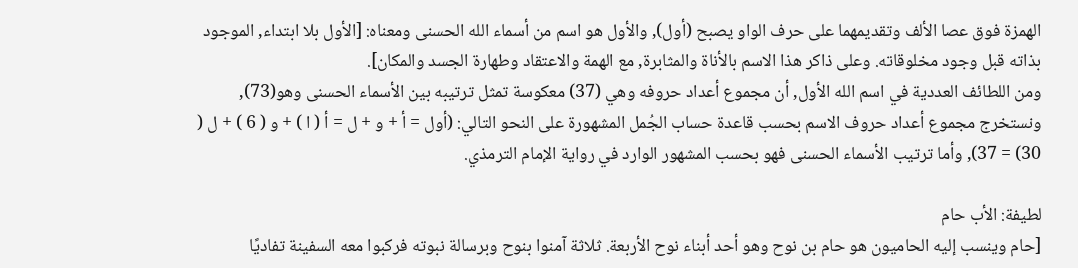الهمزة فوق عصا الألف وتقديمهما على حرف الواو يصبح (أول), والأول هو اسم من أسماء الله الحسنى ومعناه: [الأول بلا ابتداء, الموجود بذاته قبل وجود مخلوقاته. وعلى ذاكر هذا الاسم بالأناة والمثابرة, مع الهمة والاعتقاد وطهارة الجسد والمكان].
ومن اللطائف العددية في اسم الله الأول, أن مجموع أعداد حروفه وهي (37) معكوسة تمثل ترتيبه بين الأسماء الحسنى وهو(73), ونستخرج مجموع أعداد حروف الاسم بحسب قاعدة حساب الجُمل المشهورة على النحو التالي: (أول = أ + و + ل = أ ( ا ) + و ( 6 ) + ل ( 30) = 37), وأما ترتيب الأسماء الحسنى فهو بحسب المشهور الوارد في رواية الإمام الترمذي.

لطيفة: الأب حام
[حام وينسب إليه الحاميون هو حام بن نوح وهو أحد أبناء نوح الأربعة. ثلاثة آمنوا بنوح وبرسالة نبوته فركبوا معه السفينة تفاديًا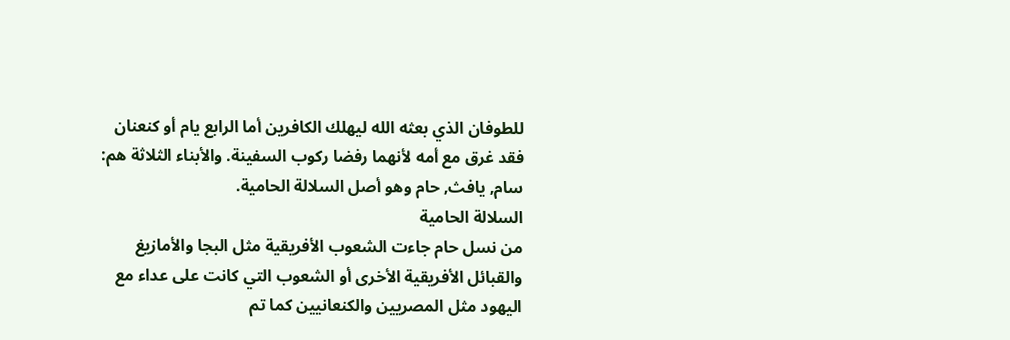للطوفان الذي بعثه الله ليهلك الكافرين أما الرابع يام أو كنعنان فقد غرق مع أمه لأنهما رفضا ركوب السفينة. والأبناء الثلاثة هم: سام, يافث, حام وهو أصل السلالة الحامية.
السلالة الحامية
من نسل حام جاءت الشعوب الأفريقية مثل البجا والأمازيغ والقبائل الأفريقية الأخرى أو الشعوب التي كانت على عداء مع اليهود مثل المصريين والكنعانيين كما تم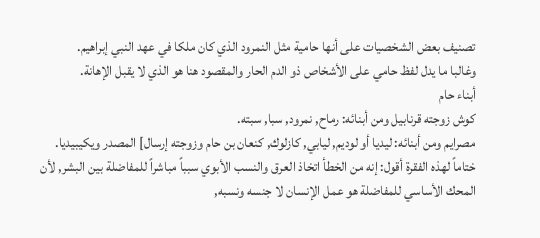تصنيف بعض الشخصيات على أنها حامية مثل النمرود الذي كان ملكا في عهد النبي إبراهيم.
وغالبا ما يدل لفظ حامي على الأشخاص ذو الدم الحار والمقصود هنا هو الذي لا يقبل الإهانة.
أبناء حام
كوش زوجته قرنابيل ومن أبنائه: رماح, نمرود, سبا, سبته.
مصرايم ومن أبنائه: ليديا أو لوديم, ليابي, كازلوك, كنعان بن حام وزوجته إرسال] المصدر ويكيبيديا.
ختاماً لهذه الفقرة أقول: إنه من الخطأ اتخاذ العرق والنسب الأبوي سبباً مباشراً للمفاضلة بين البشر, لأن المحك الأساسي للمفاضلة هو عمل الإنسان لا جنسه ونسبه,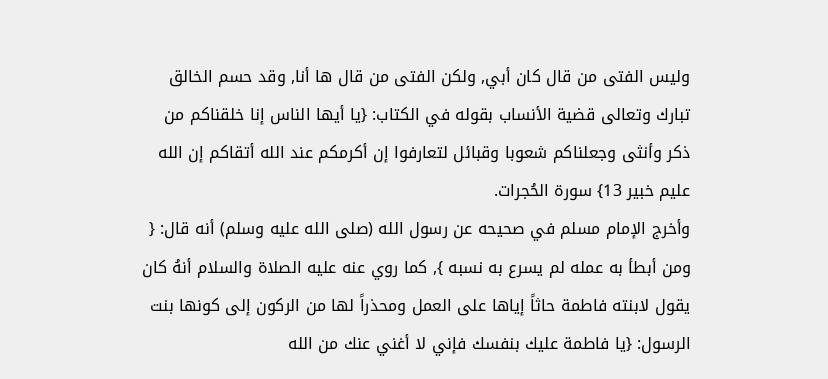وليس الفتى من قال كان أبي, ولكن الفتى من قال ها أنا, وقد حسم الخالق تبارك وتعالى قضية الأنساب بقوله في الكتاب: {يا أيها الناس إنا خلقناكم من ذكر وأنثى وجعلناكم شعوبا وقبائل لتعارفوا إن أكرمكم عند الله أتقاكم إن الله عليم خبير 13} سورة الحُجرات.
وأخرج الإمام مسلم في صحيحه عن رسول الله (صلى الله عليه وسلم) أنه قال: { ومن أبطأ به عمله لم يسرع به نسبه }, كما روي عنه عليه الصلاة والسلام أنهُ كان يقول لابنته فاطمة حاثاً إياها على العمل ومحذراً لها من الركون إلى كونها بنت الرسول: {يا فاطمة عليك بنفسك فإني لا أغني عنك من الله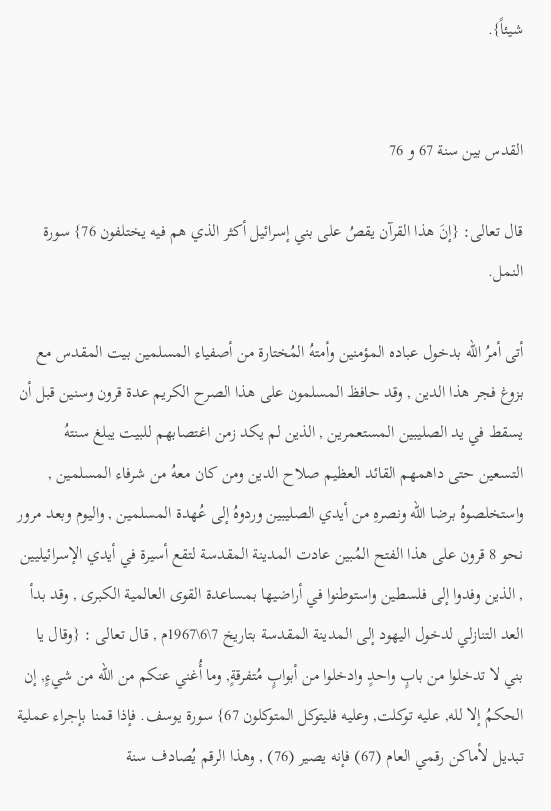شيئاً}.


القدس بين سنة 67 و 76

قال تعالى: {إنَ هذا القرآن يقصُ على بني إسرائيل أكثر الذي هم فيه يختلفون 76} سورة النمل.

أتى أمرُ الله بدخول عباده المؤمنين وأمتهُ المُختارة من أصفياء المسلمين بيت المقدس مع بزوغ فجر هذا الدين , وقد حافظ المسلمون على هذا الصرح الكريم عدة قرون وسنين قبل أن يسقط في يد الصليبين المستعمرين , الذين لم يكد زمن اغتصابهم للبيت يبلغ سنتهُ التسعين حتى داهمهم القائد العظيم صلاح الدين ومن كان معهُ من شرفاء المسلمين , واستخلصوهُ برضا الله ونصرهِ من أيدي الصليبين وردوهُ إلى عُهدة المسلمين , واليوم وبعد مرور نحو 8 قرون على هذا الفتح المُبين عادت المدينة المقدسة لتقع أسيرة في أيدي الإسرائيليين , الذين وفدوا إلى فلسطين واستوطنوا في أراضيها بمساعدة القوى العالمية الكبرى , وقد بدأ العد التنازلي لدخول اليهود إلى المدينة المقدسة بتاريخ 7\6\1967م , قال تعالى : {وقال يا بني لا تدخلوا من بابٍ واحدٍ وادخلوا من أبوابٍ مُتفرقةٍ, وما أُغني عنكم من الله من شيءٍ, إن الحكمُ إلا لله, عليه توكلت, وعليه فليتوكل المتوكلون 67} سورة يوسف. فإذا قمنا بإجراء عملية تبديل لأماكن رقمي العام (67) فإنه يصير (76) , وهذا الرقم يُصادف سنة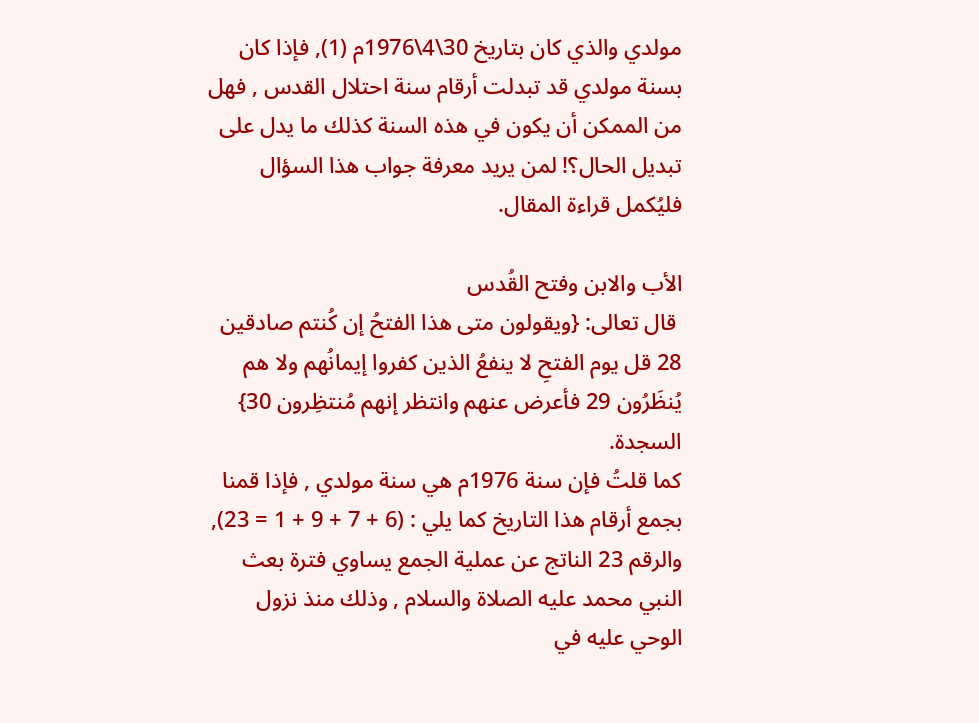مولدي والذي كان بتاريخ 30\4\1976م (1), فإذا كان بسنة مولدي قد تبدلت أرقام سنة احتلال القدس , فهل من الممكن أن يكون في هذه السنة كذلك ما يدل على تبديل الحال؟! لمن يريد معرفة جواب هذا السؤال فليُكمل قراءة المقال.

الأب والابن وفتح القُدس
 قال تعالى: {ويقولون متى هذا الفتحُ إن كُنتم صادقين 28 قل يوم الفتحِ لا ينفعُ الذين كفروا إيمانُهم ولا هم يُنظَرُون 29 فأعرض عنهم وانتظر إنهم مُنتظِرون 30} السجدة.
كما قلتُ فإن سنة 1976م هي سنة مولدي , فإذا قمنا بجمع أرقام هذا التاريخ كما يلي : (6 + 7 + 9 + 1 = 23), والرقم 23 الناتج عن عملية الجمع يساوي فترة بعث النبي محمد عليه الصلاة والسلام , وذلك منذ نزول الوحي عليه في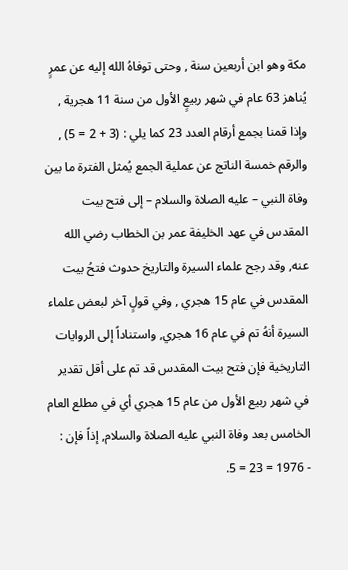مكة وهو ابن أربعين سنة , وحتى توفاهُ الله إليه عن عمرٍ يُناهز 63 عام في شهر ربيعٍ الأول من سنة 11 هجرية , وإذا قمنا بجمع أرقام العدد 23 كما يلي : (3 + 2 = 5) , والرقم خمسة الناتج عن عملية الجمع يُمثل الفترة ما بين وفاة النبي – عليه الصلاة والسلام – إلى فتح بيت المقدس في عهد الخليفة عمر بن الخطاب رضي الله عنه, وقد رجح علماء السيرة والتاريخ حدوث فتحُ بيت المقدس في عام 15 هجري , وفي قولٍ آخر لبعض علماء السيرة أنهُ تم في عام 16 هجري, واستناداً إلى الروايات التاريخية فإن فتح بيت المقدس قد تم على أقل تقدير في شهر ربيع الأول من عام 15 هجري أي في مطلع العام الخامس بعد وفاة النبي عليه الصلاة والسلام, إذاً فإن :
- 1976 = 23 = 5.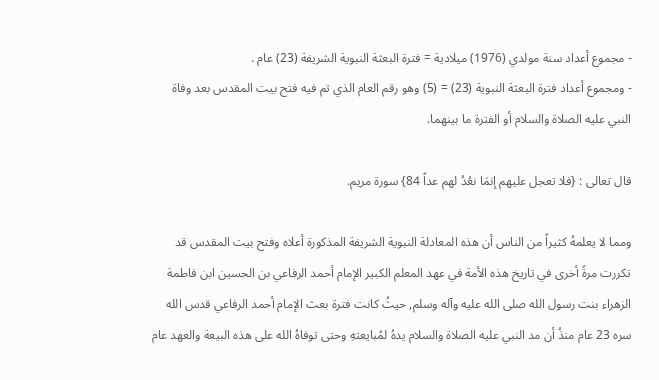- مجموع أعداد سنة مولدي (1976) ميلادية = فترة البعثة النبوية الشريفة (23) عام .
- ومجموع أعداد فترة البعثة النبوية (23) = (5) وهو رقم العام الذي تم فيه فتح بيت المقدس بعد وفاة النبي عليه الصلاة والسلام أو الفترة ما بينهما.

قال تعالى : {فلا تعجل عليهم إنمَا نعُدُ لهم عداً 84} سورة مريم.

ومما لا يعلمهُ كثيراً من الناس أن هذه المعادلة النبوية الشريفة المذكورة أعلاه وفتح بيت المقدس قد تكررت مرةً أخرى في تاريخ هذه الأمة في عهد المعلم الكبير الإمام أحمد الرفاعي بن الحسين ابن فاطمة الزهراء بنت رسول الله صلى الله عليه وآله وسلم, حيثُ كانت فترة بعث الإمام أحمد الرفاعي قدس الله سره 23 عام منذُ أن مد النبي عليه الصلاة والسلام يدهُ لمُبايعتهِ وحتى توفاهُ الله على هذه البيعة والعهد عام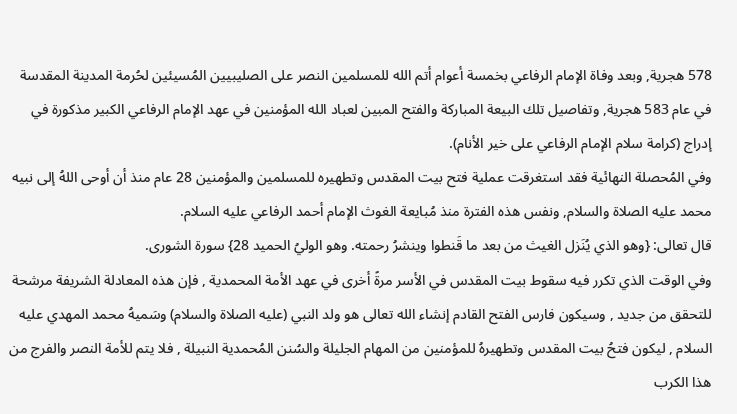578 هجرية, وبعد وفاة الإمام الرفاعي بخمسة أعوام أتم الله للمسلمين النصر على الصليبيين المُسيئين لحُرمة المدينة المقدسة في عام 583 هجرية, وتفاصيل تلك البيعة المباركة والفتح المبين لعباد الله المؤمنين في عهد الإمام الرفاعي الكبير مذكورة في إدراج (كرامة سلام الإمام الرفاعي على خير الأنام).
وفي المُحصلة النهائية فقد استغرقت عملية فتح بيت المقدس وتطهيره للمسلمين والمؤمنين 28 عام منذ أن أوحى اللهُ إلى نبيه محمد عليه الصلاة والسلام, ونفس هذه الفترة منذ مُبايعة الغوث الإمام أحمد الرفاعي عليه السلام.
قال تعالى: {وهو الذي يُنَزل الغيث من بعد ما قَنطوا وينشرُ رحمته. وهو الوليُ الحميد 28} سورة الشورى.
وفي الوقت الذي تكرر فيه سقوط بيت المقدس في الأسر مرةً أخرى في عهد الأمة المحمدية , فإن هذه المعادلة الشريفة مرشحة للتحقق من جديد , وسيكون فارس الفتح القادم إنشاء الله تعالى هو ولد النبي (عليه الصلاة والسلام) وسَميهُ محمد المهدي عليه السلام , ليكون فتحُ بيت المقدس وتطهيرهُ للمؤمنين من المهام الجليلة والسُنن المُحمدية النبيلة , فلا يتم للأمة النصر والفرج من هذا الكرب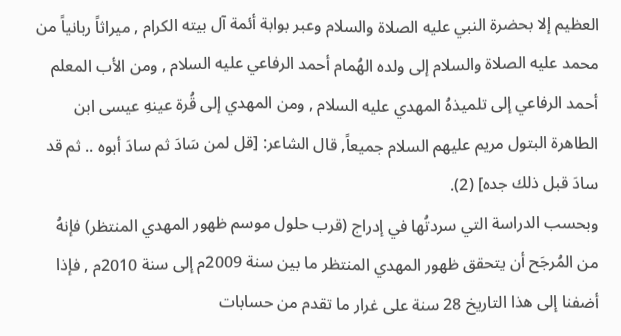العظيم إلا بحضرة النبي عليه الصلاة والسلام وعبر بوابة أئمة آل بيته الكرام , ميراثاً ربانياً من محمد عليه الصلاة والسلام إلى ولده الهُمام أحمد الرفاعي عليه السلام , ومن الأب المعلم أحمد الرفاعي إلى تلميذهُ المهدي عليه السلام , ومن المهدي إلى قُرة عينهِ عيسى ابن الطاهرة البتول مريم عليهم السلام جميعاً, قال الشاعر: [قل لمن سَادَ ثم سادَ أبوه .. ثم قد سادَ قبل ذلك جده] (2).
وبحسب الدراسة التي سردتُها في إدراج (قرب حلول موسم ظهور المهدي المنتظر) فإنهُ من المُرجَح أن يتحقق ظهور المهدي المنتظر ما بين سنة 2009م إلى سنة 2010م , فإذا أضفنا إلى هذا التاريخ 28 سنة على غرار ما تقدم من حسابات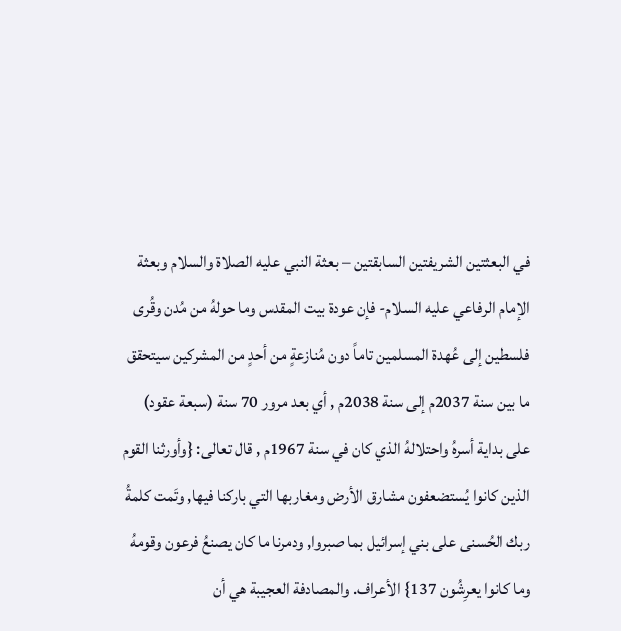في البعثتين الشريفتين السابقتين – بعثة النبي عليه الصلاة والسلام وبعثة الإمام الرفاعي عليه السلام- فإن عودة بيت المقدس وما حولهُ من مُدن وقُرى فلسطين إلى عُهدة المسلمين تاماً دون مُنازعةٍ من أحدٍ من المشركين سيتحقق ما بين سنة 2037م إلى سنة 2038م , أي بعد مرور 70 سنة (سبعة عقود) على بداية أسرهُ واحتلالهُ الذي كان في سنة 1967م , قال تعالى: {وأورثنا القوم الذين كانوا يُستضعفون مشارق الأرض ومغاربها التي باركنا فيها, وتَمت كلمةُ ربك الحُسنى على بني إسرائيل بما صبروا, ودمرنا ما كان يصنعُ فرعون وقومهُ وما كانوا يعرِشُون 137} الأعراف. والمصادفة العجيبة هي أن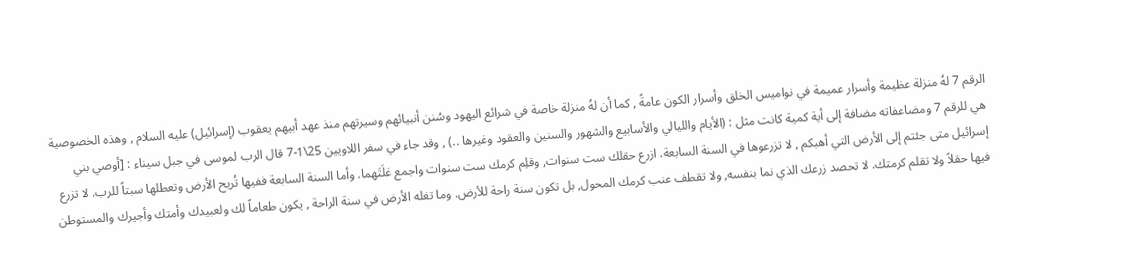الرقم 7 لهُ منزلة عظيمة وأسرار عميمة في نواميس الخلق وأسرار الكون عامةً , كما أن لهُ منزلة خاصة في شرائع اليهود وسُنن أنبيائهم وسيرتهم منذ عهد أبيهم يعقوب (إسرائيل) عليه السلام , وهذه الخصوصية هي للرقم 7 ومضاعفاته مضافة إلى أية كمية كانت مثل : (الأيام والليالي والأسابيع والشهور والسنين والعقود وغيرها ..) , وقد جاء في سفر اللاويين 25\1-7 قال الرب لموسى في جبل سيناء : [أوصي بني إسرائيل متى جئتم إلى الأرض التي أهبكم , لا تزرعوها في السنة السابعة. ازرع حقلك ست سنوات, وقلِم كرمك ست سنوات واجمع غلَتَهما. وأما السنة السابعة ففيها تُريح الأرض وتعطلها سبتاً للرب. لا تزرع فيها حقلاً ولا تقلم كرمتك. لا تحصد زرعك الذي نما بنفسه, ولا تقطف عنب كرمك المحول, بل تكون سنة راحة للأرض. وما تغله الأرض في سنة الراحة , يكون طعاماً لك ولعبيدك وأمتك وأجيرك والمستوطن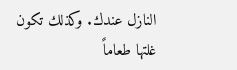النازل عندك. وكذلك تكون غلتها طعاماً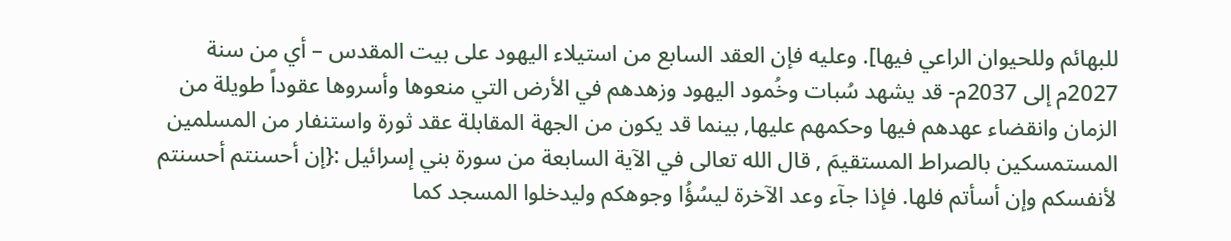للبهائم وللحيوان الراعي فيها]. وعليه فإن العقد السابع من استيلاء اليهود على بيت المقدس – أي من سنة 2027م إلى 2037م- قد يشهد سُبات وخُمود اليهود وزهدهم في الأرض التي منعوها وأسروها عقوداً طويلة من الزمان وانقضاء عهدهم فيها وحكمهم عليها, بينما قد يكون من الجهة المقابلة عقد ثورة واستنفار من المسلمين المستمسكين بالصراط المستقيمَ , قال الله تعالى في الآية السابعة من سورة بني إسرائيل :{إن أحسنتم أحسنتم لأنفسكم وإن أسأتم فلها. فإذا جآء وعد الآخرة ليسُؤُا وجوهكم وليدخلوا المسجد كما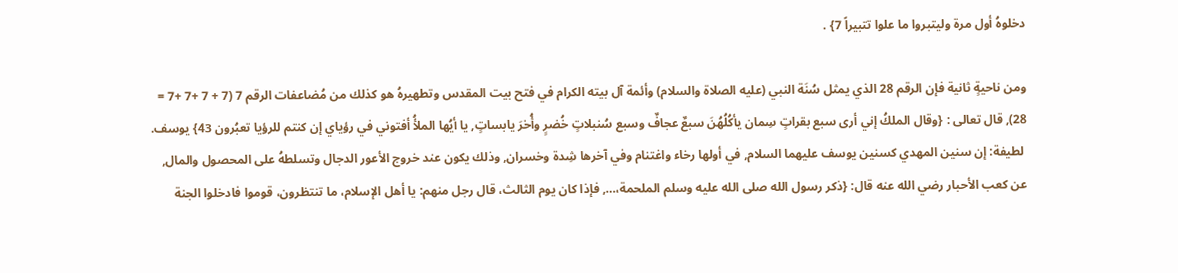دخلوهُ أول مرة وليتبروا ما علوا تتبيراً 7} .

ومن ناحيةٍ ثانية فإن الرقم 28 الذي يمثل سُنَة النبي (عليه الصلاة والسلام) وأئمة آل بيته الكرام في فتح بيت المقدس وتطهيرهُ هو كذلك من مُضاعفات الرقم 7 (7 + 7 +7 +7 = 28), قال تعالى : {وقال الملكُ إني أرى سبع بقراتٍ سِمان يأكُلُهُنَ سبعٌ عجافٌ وسبع سُنبلاتٍ خُضرٍ وأُخرَ يابساتٍ, يا أيُها الملأُ أفتوني في رؤياي إن كنتم للرؤيا تعبُرون 43} يوسف.
 لطيفة: إن سنين المهدي كسنين يوسف عليهما السلام, في أولها رخاء واغتنام وفي آخرها شِدة وخسران, وذلك يكون عند خروج الأعور الدجال وتسلطهُ على المحصول والمال, عن كعب الأحبار رضي الله عنه قال: {ذكر رسول الله صلى الله عليه وسلم الملحمة،…, فإذا كان يوم الثالث، قال رجل منهم: يا أهل الإسلام، ما تنتظرون، قوموا فادخلوا الجنة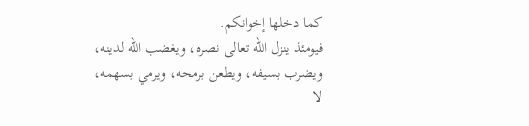كما دخلها إخوانكم.
فيومئذ ينزل الله تعالى نصره، ويغضب الله لدينه، ويضرب بسيفه، ويطعن برمحه، ويرمي بسهمه، لا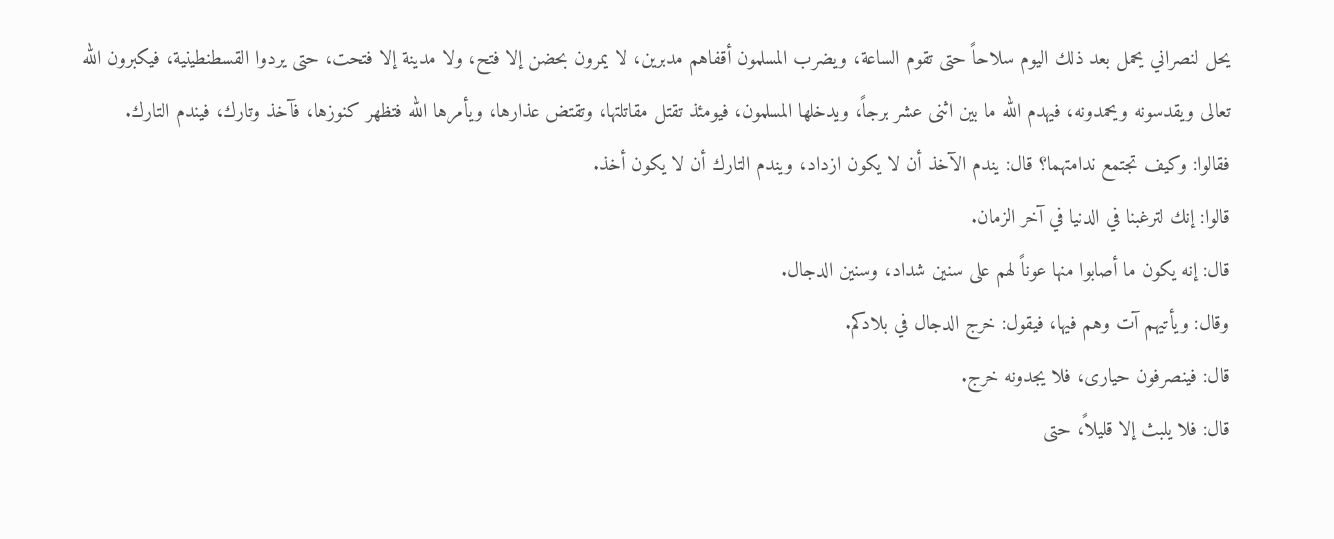يحل لنصراني يحمل بعد ذلك اليوم سلاحاً حتى تقوم الساعة، ويضرب المسلمون أقفاهم مدبرين، لا يمرون بحضن إلا فتح، ولا مدينة إلا فتحت، حتى يردوا القسطنطينية، فيكبرون الله تعالى ويقدسونه ويحمدونه، فيهدم الله ما بين اثنى عشر برجاً، ويدخلها المسلمون، فيومئذ تقتل مقاتلتها، وتقتض عذارها، ويأمرها الله فتظهر كنوزها، فآخذ وتارك، فيندم التارك.
فقالوا: وكيف تجتمع ندامتهما؟ قال: يندم الآخذ أن لا يكون ازداد، ويندم التارك أن لا يكون أخذ.
قالوا: إنك لترغبنا في الدنيا في آخر الزمان.
قال: إنه يكون ما أصابوا منها عوناً لهم على سنين شداد، وسنين الدجال.
وقال: ويأتيهم آت وهم فيها، فيقول: خرج الدجال في بلادكم.
قال: فينصرفون حيارى، فلا يجدونه خرج.
قال: فلا يلبث إلا قليلاً، حتى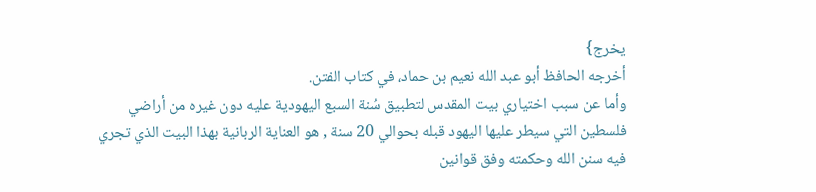يخرج}
أخرجه الحافظ أبو عبد الله نعيم بن حماد، في كتاب الفتن.
وأما عن سبب اختياري بيت المقدس لتطبيق سُنة السبع اليهودية عليه دون غيره من أراضي فلسطين التي سيطر عليها اليهود قبله بحوالي 20 سنة , هو العناية الربانية بهذا البيت الذي تجري فيه سنن الله وحكمته وفق قوانين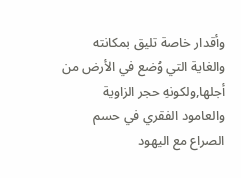وأقدار خاصة تليق بمكانته والغاية التي وُضع في الأرض من أجلها,ولكونهِ حجر الزاوية والعامود الفقري في حسم الصراع مع اليهود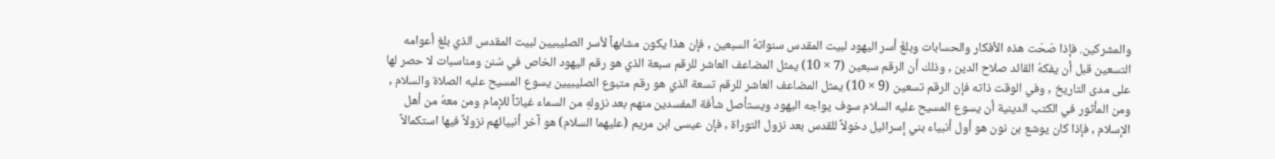والمشركين. فإذا صَحَت هذه الأفكار والحسابات وبلغَ أسر اليهود لبيت المقدس سنواتهُ السبعين , فإن هذا يكون مشابهاً لأسر الصليبيين لبيت المقدس الذي بلغ أعوامه التسعين قبل أن يفكهُ القائد صلاح الدين , وذلك أن الرقم سبعين (7 × 10) يمثل المضاعف العاشر للرقم سبعة الذي هو رقم اليهود الخاص في سُنن ومناسبات لا حصر لها على مدى التاريخ , وفي الوقت ذاته فإن الرقم تسعين (9 × 10) يمثل المضاعف العاشر للرقم تسعة الذي هو رقم متبوع الصليبيين يسوع المسيح عليه الصلاة والسلام , ومن المأثور في الكتب الدينية أن يسوع المسيح عليه السلام سوف يواجه اليهود ويستأصل شأفة المفسدين منهم بعد نزولهِ من السماء غياثاً للإمام ومن معهُ من أهل الإسلام , فإذا كان يوشع بن نون هو أول أنبياء بني إسرائيل دخولاً للقدس بعد نزول التوراة , فإن عيسى ابن مريم (عليهما السلام) هو آخر أنبيائهم نزولاً فيها استكمالاً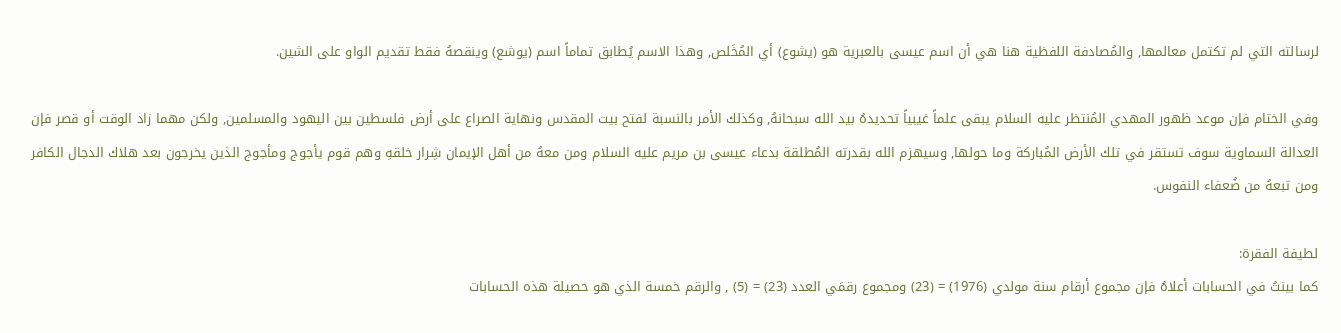لرسالته التي لم تكتمل معالمها, والمُصادفة اللفظية هنا هي أن اسم عيسى بالعبرية هو (يشوع) أي المُخَلص, وهذا الاسم يُطابق تماماً اسم (يوشع) وينقصهُ فقط تقديم الواو على الشين.

وفي الختام فإن موعد ظهور المهدي المُنتظر عليه السلام يبقى علماً غيبياً تحديدهُ بيد الله سبحانهُ, وكذلك الأمر بالنسبة لفتح بيت المقدس ونهاية الصراع على أرض فلسطين بين اليهود والمسلمين, ولكن مهما زاد الوقت أو قصر فإن العدالة السماوية سوف تستقر في تلك الأرض المُباركة وما حولها, وسيهزم الله بقدرته المُطلقة بدعاء عيسى بن مريم عليه السلام ومن معهُ من أهل الإيمان شِرار خلقهِ وهم قوم يأجوج ومأجوج الذين يخرجون بعد هلاك الدجال الكافر ومن تبعهُ من ضُعفاء النفوس.

لطيفة الفقرة:
كما بينتُ في الحسابات أعلاهُ فإن مجموع أرقام سنة مولدي (1976) = (23) ومجموع رقمَي العدد (23) = (5) , والرقم خمسة الذي هو حصيلة هذه الحسابات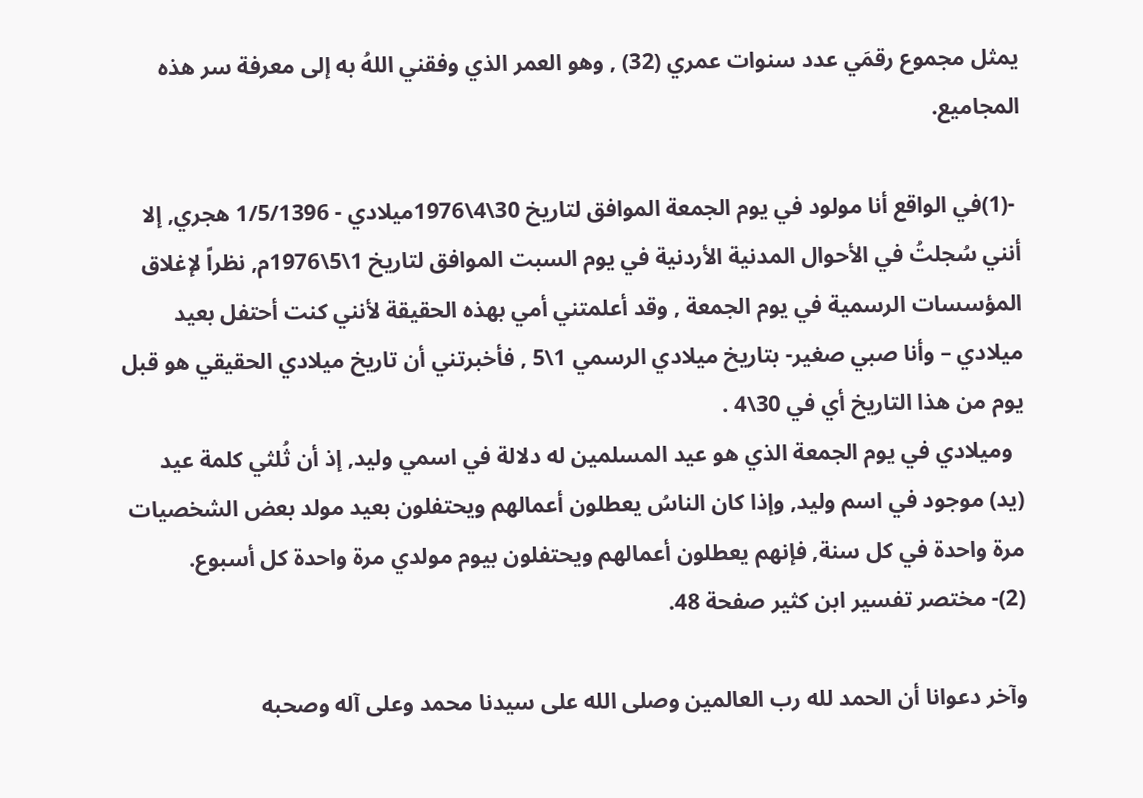يمثل مجموع رقمَي عدد سنوات عمري (32) , وهو العمر الذي وفقني اللهُ به إلى معرفة سر هذه المجاميع.

 -(1)في الواقع أنا مولود في يوم الجمعة الموافق لتاريخ 30\4\1976ميلادي - 1/5/1396 هجري, إلا أنني سُجلتُ في الأحوال المدنية الأردنية في يوم السبت الموافق لتاريخ 1\5\1976م, نظراً لإغلاق المؤسسات الرسمية في يوم الجمعة , وقد أعلمتني أمي بهذه الحقيقة لأنني كنت أحتفل بعيد ميلادي – وأنا صبي صغير- بتاريخ ميلادي الرسمي 1\5 , فأخبرتني أن تاريخ ميلادي الحقيقي هو قبل يوم من هذا التاريخ أي في 30\4 .
  وميلادي في يوم الجمعة الذي هو عيد المسلمين له دلالة في اسمي وليد, إذ أن ثُلثي كلمة عيد (يد) موجود في اسم وليد, وإذا كان الناسُ يعطلون أعمالهم ويحتفلون بعيد مولد بعض الشخصيات مرة واحدة في كل سنة, فإنهم يعطلون أعمالهم ويحتفلون بيوم مولدي مرة واحدة كل أسبوع.
(2)- مختصر تفسير ابن كثير صفحة 48.

وآخر دعوانا أن الحمد لله رب العالمين وصلى الله على سيدنا محمد وعلى آله وصحبه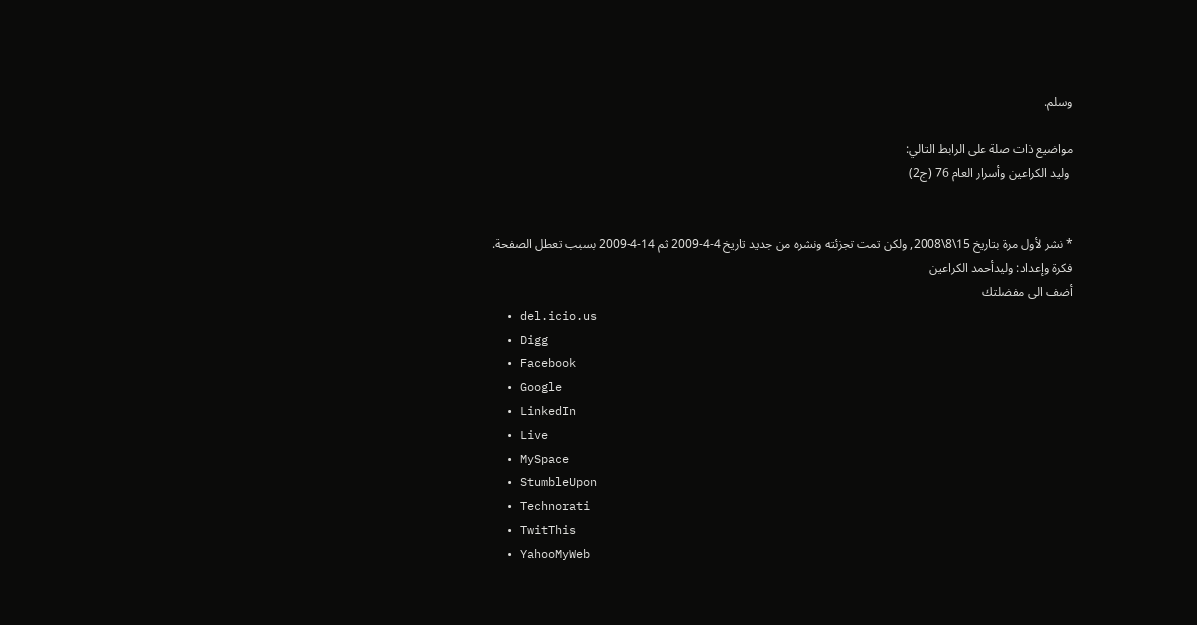وسلم.

مواضيع ذات صلة على الرابط التالي:
 وليد الكراعين وأسرار العام 76 (ج2)


* نشر لأول مرة بتاريخ 15\8\2008, ولكن تمت تجزئته ونشره من جديد تاريخ 4-4-2009 ثم 14-4-2009 بسبب تعطل الصفحة.
فكرة وإعداد: وليدأحمد الكراعين
أضف الى مفضلتك
  • del.icio.us
  • Digg
  • Facebook
  • Google
  • LinkedIn
  • Live
  • MySpace
  • StumbleUpon
  • Technorati
  • TwitThis
  • YahooMyWeb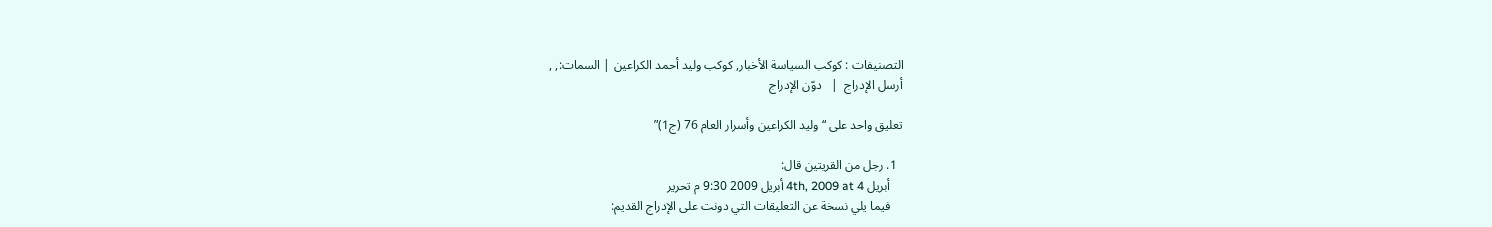التصنيفات : كوكب السياسة الأخبار, كوكب وليد أحمد الكراعين | السمات:, ,
أرسل الإدراج  |   دوّن الإدراج

تعليق واحد على “وليد الكراعين وأسرار العام 76 (ج1)”

  1. رجل من القريتين قال:
    أبريل 4th, 2009 at 4 أبريل 2009 9:30 م تحرير
    فيما يلي نسخة عن التعليقات التي دونت على الإدراج القديم: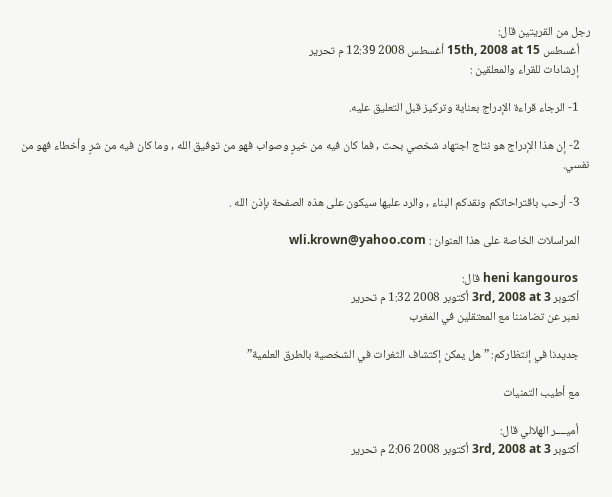رجل من القريتين قال:
    أغسطس 15th, 2008 at 15 أغسطس 2008 12:39 م تحرير
    إرشادات للقراء والمعلقين :

    1- الرجاء قراءة الإدراج بعناية وتركيز قبل التعليق عليه.

    2- إن هذا الإدراج هو نتاج اجتهاد شخصي بحت , فما كان فيه من خيرٍ وصواب فهو من توفيق الله , وما كان فيه من شرٍ وأخطاء فهو من نفسي.

    3- أرحب باقتراحاتكم ونقدكم البناء , والرد عليها سيكون على هذه الصفحة بإذن الله .

    المراسلات الخاصة على هذا العنوان : wli.krown@yahoo.com

    heni kangouros قال:
    أكتوبر 3rd, 2008 at 3 أكتوبر 2008 1:32 م تحرير
    نعبر عن تضامننا مع المعتقلين في المغرب

    جديدنا في إنتظاركم: ” هل يمكن إكتشاف الثغرات في الشخصية بالطرق العلمية”

    مع أطيب التمنيات

    أميــــر الهلالي قال:
    أكتوبر 3rd, 2008 at 3 أكتوبر 2008 2:06 م تحرير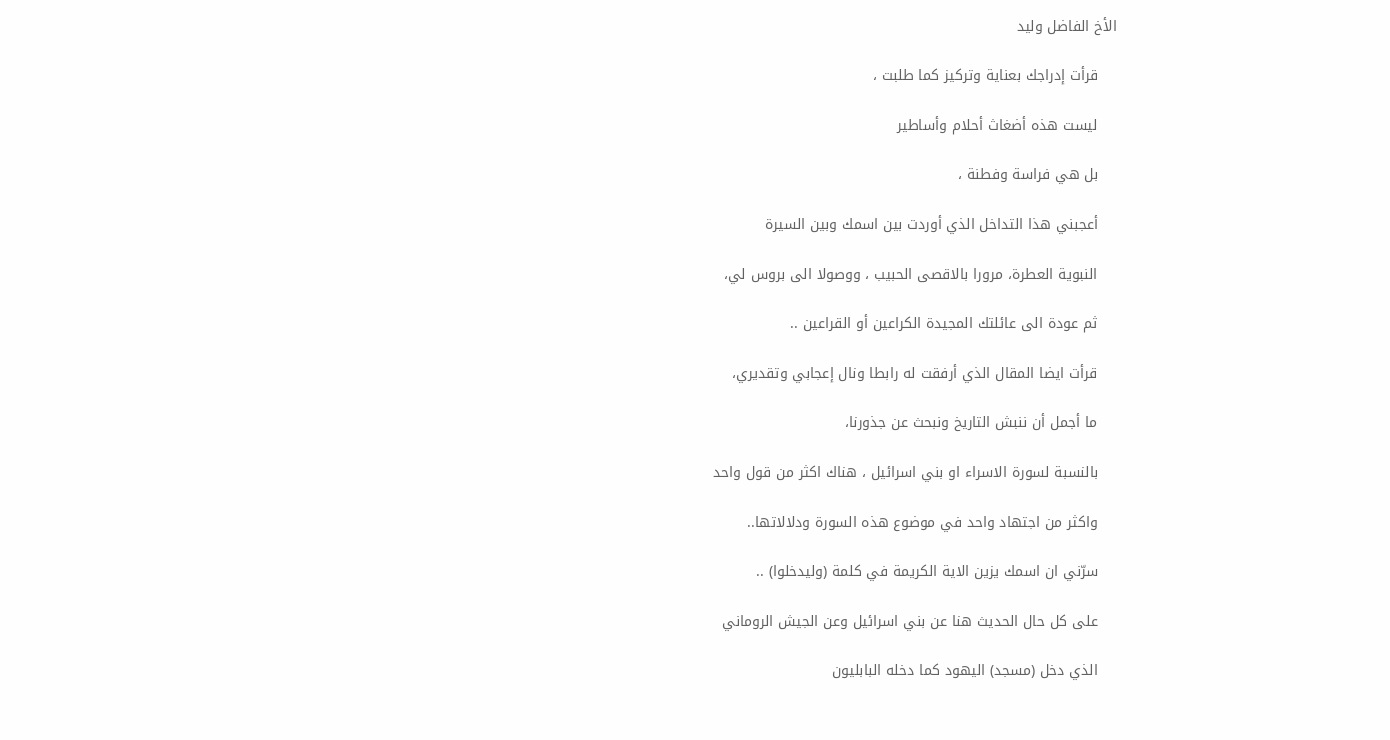الأخ الفاضل وليد

    قرأت إدراجك بعناية وتركيز كما طلبت ،

    ليست هذه أضغاث أحلام وأساطير

    بل هي فراسة وفطنة ،

    أعجبني هذا التداخل الذي أوردت بين اسمك وبين السيرة

    النبوية العطرة، مرورا بالاقصى الحبيب ، ووصولا الى بروس لي،

    ثم عودة الى عائلتك المجيدة الكراعين أو القراعين ..

    قرأت ايضا المقال الذي أرفقت له رابطا ونال إعجابي وتقديري،

    ما أجمل أن ننبش التاريخ ونبحث عن جذورنا،

    بالنسبة لسورة الاسراء او بني اسرائيل ، هناك اكثر من قول واحد

    واكثر من اجتهاد واحد في موضوع هذه السورة ودلالاتها..

    سرّني ان اسمك يزين الاية الكريمة في كلمة (وليدخلوا) ..

    على كل حال الحديث هنا عن بني اسرائيل وعن الجيش الروماني

    الذي دخل (مسجد) اليهود كما دخله البابليون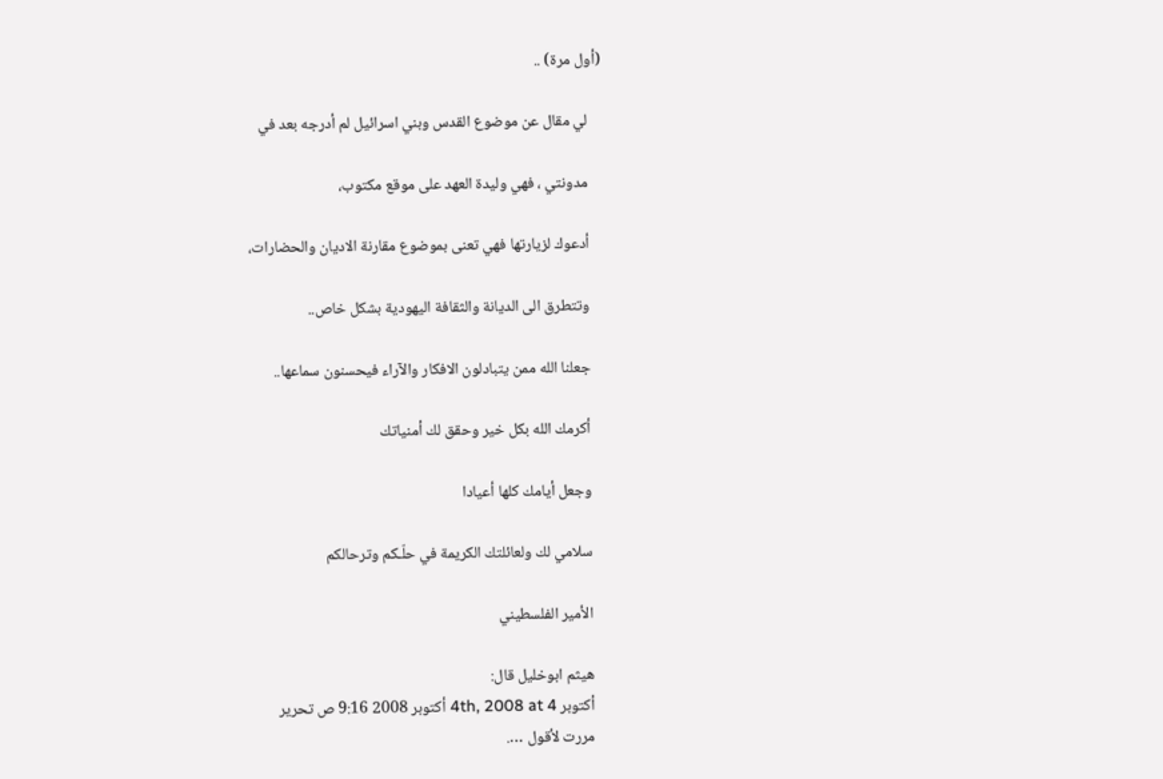(أول مرة) ..

    لي مقال عن موضوع القدس وبني اسرائيل لم أدرجه بعد في

    مدونتي ، فهي وليدة العهد على موقع مكتوب،

    أدعوك لزيارتها فهي تعنى بموضوع مقارنة الاديان والحضارات،

    وتتطرق الى الديانة والثقافة اليهودية بشكل خاص..

    جعلنا الله ممن يتبادلون الافكار والآراء فيحسنون سماعها..

    أكرمك الله بكل خير وحقق لك أمنياتك

    وجعل أيامك كلها أعيادا

    سلامي لك ولعائلتك الكريمة في حلّـكم وترحالكم

    الأمير الفلسطيني

    هيثم ابوخليل قال:
    أكتوبر 4th, 2008 at 4 أكتوبر 2008 9:16 ص تحرير
    مررت لأقول ….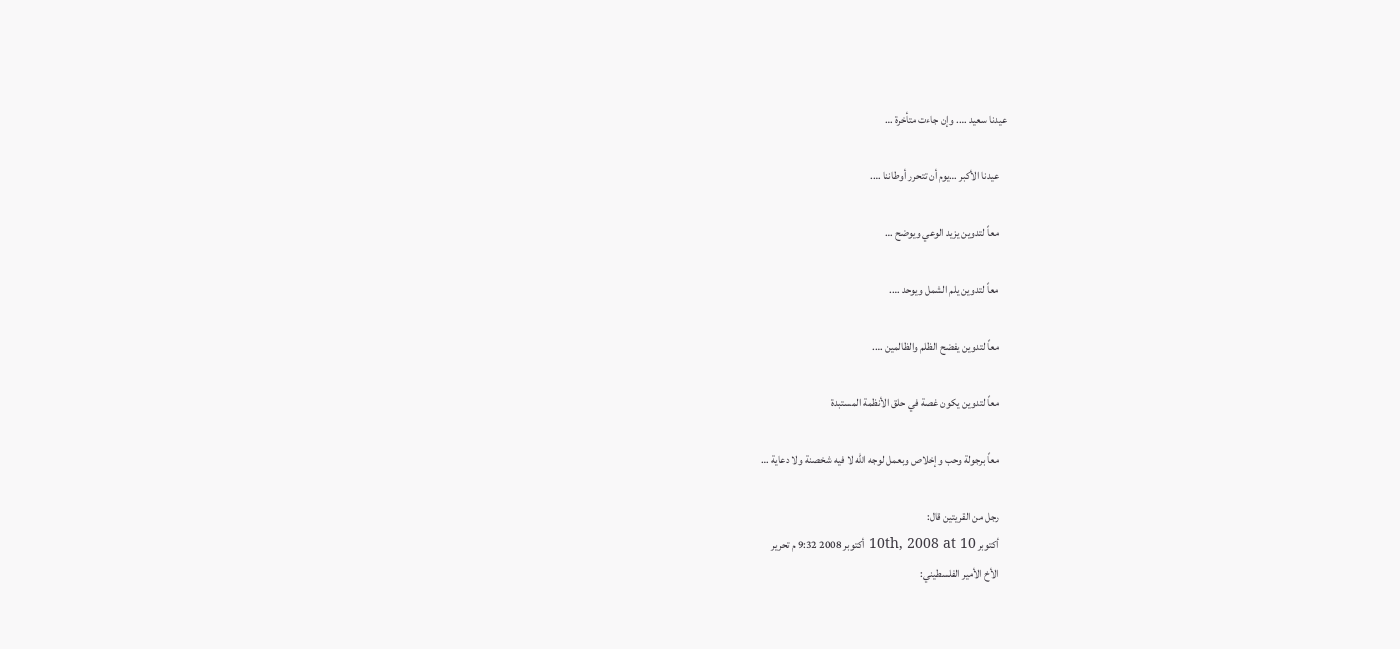عيدنا سعيد …. وإن جاءت متأخرة …

    عيدنا الأكبر …يوم أن تتحرر أوطاننا ….

    معاً لتدوين يزيد الوعي ويوضح …

    معاً لتدوين يلم الشمل ويوحد ….

    معاً لتدوين يفضح الظلم والظالمين ….

    معاً لتدوين يكون غصة في حلق الأنظمة المستبدة

    معاً برجولة وحب وإخلاص وبعمل لوجه الله لا فيه شخصنة ولا دعاية …

    رجل من القريتين قال:
    أكتوبر 10th, 2008 at 10 أكتوبر 2008 9:32 م تحرير
    الأخ الأمير الفلسطيني: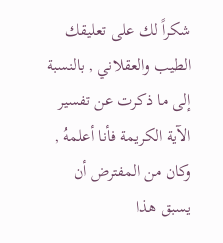شكراً لك على تعليقك الطيب والعقلاني , بالنسبة إلى ما ذكرت عن تفسير الآية الكريمة فأنا أعلمهُ , وكان من المفترض أن يسبق هذا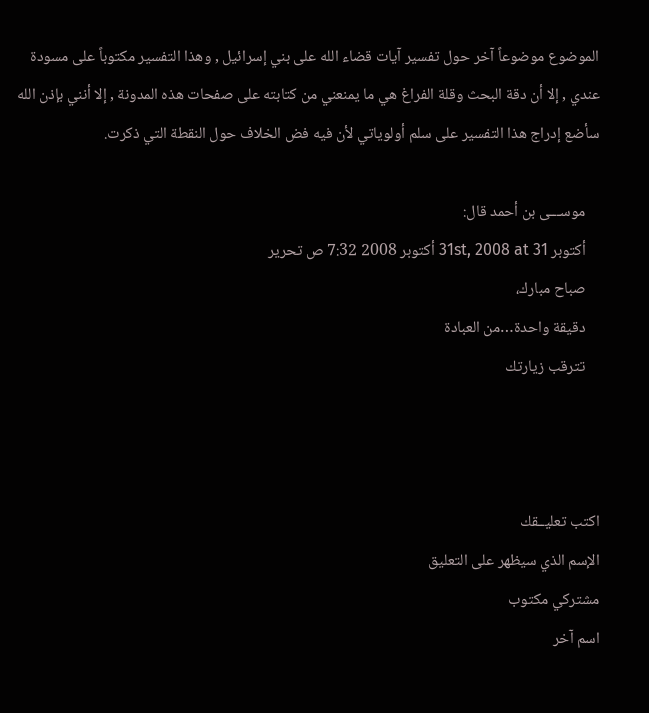الموضوع موضوعاً آخر حول تفسير آيات قضاء الله على بني إسرائيل , وهذا التفسير مكتوباً على مسودة عندي , إلا أن دقة البحث وقلة الفراغ هي ما يمنعني من كتابته على صفحات هذه المدونة , إلا أنني بإذن الله سأضع إدراج هذا التفسير على سلم أولوياتي لأن فيه فض الخلاف حول النقطة التي ذكرت.

    موســـى بن أحمد قال:
    أكتوبر 31st, 2008 at 31 أكتوبر 2008 7:32 ص تحرير
    صباح مبارك،
    دقيقة واحدة…من العبادة
    تترقب زيارتك



اكتب تعليــقك
الإسم الذي سيظهر على التعليق
مشتركي مكتوب
اسم آخر